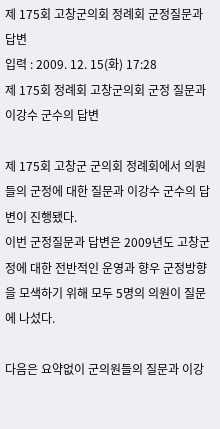제 175회 고창군의회 정례회 군정질문과 답변
입력 : 2009. 12. 15(화) 17:28
제 175회 정례회 고창군의회 군정 질문과 이강수 군수의 답변

제 175회 고창군 군의회 정례회에서 의원들의 군정에 대한 질문과 이강수 군수의 답변이 진행됐다.
이번 군정질문과 답변은 2009년도 고창군정에 대한 전반적인 운영과 향우 군정방향을 모색하기 위해 모두 5명의 의원이 질문에 나섰다.

다음은 요약없이 군의원들의 질문과 이강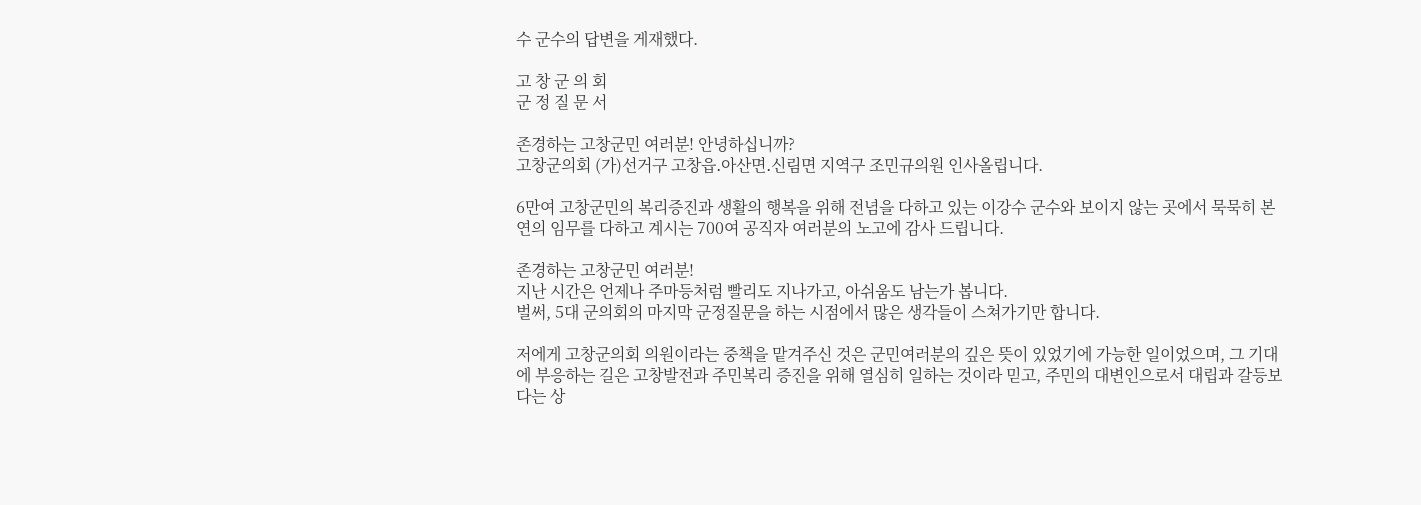수 군수의 답변을 게재했다.

고 창 군 의 회
군 정 질 문 서

존경하는 고창군민 여러분! 안녕하십니까?
고창군의회 (가)선거구 고창읍․아산면․신림면 지역구 조민규의원 인사올립니다.

6만여 고창군민의 복리증진과 생활의 행복을 위해 전념을 다하고 있는 이강수 군수와 보이지 않는 곳에서 묵묵히 본연의 임무를 다하고 계시는 700여 공직자 여러분의 노고에 감사 드립니다.

존경하는 고창군민 여러분!
지난 시간은 언제나 주마등처럼 빨리도 지나가고, 아쉬움도 남는가 봅니다.
벌써, 5대 군의회의 마지막 군정질문을 하는 시점에서 많은 생각들이 스쳐가기만 합니다.

저에게 고창군의회 의원이라는 중책을 맡겨주신 것은 군민여러분의 깊은 뜻이 있었기에 가능한 일이었으며, 그 기대에 부응하는 길은 고창발전과 주민복리 증진을 위해 열심히 일하는 것이라 믿고, 주민의 대변인으로서 대립과 갈등보다는 상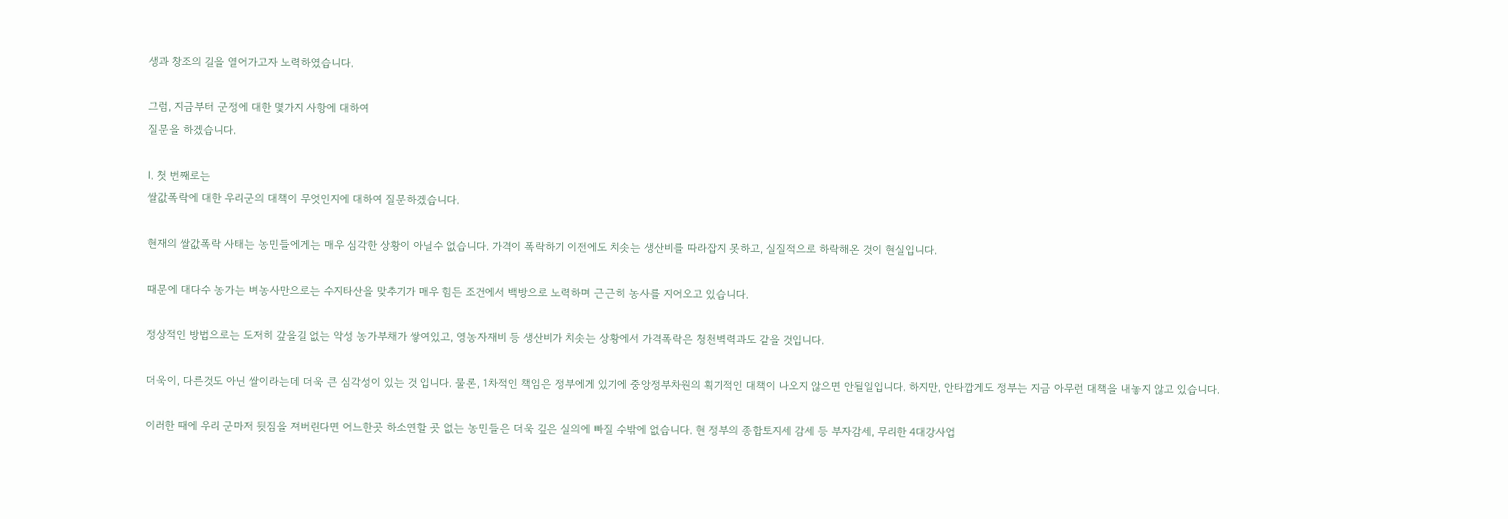생과 창조의 길을 열어가고자 노력하였습니다.

그럼, 지금부터 군정에 대한 몇가지 사항에 대하여
질문을 하겠습니다.

Ⅰ. 첫 번째로는
쌀값폭락에 대한 우리군의 대책이 무엇인지에 대하여 질문하겠습니다.

현재의 쌀값폭락 사태는 농민들에게는 매우 심각한 상황이 아닐수 없습니다. 가격이 폭락하기 이전에도 치솟는 생산비를 따라잡지 못하고, 실질적으로 하락해온 것이 현실입니다.

때문에 대다수 농가는 벼농사만으로는 수지타산을 맞추기가 매우 힘든 조건에서 백방으로 노력하며 근근히 농사를 지어오고 있습니다.

정상적인 방법으로는 도저히 갚을길 없는 악성 농가부채가 쌓여있고, 영농자재비 등 생산비가 치솟는 상황에서 가격폭락은 청천벽력과도 같을 것입니다.

더욱이, 다른것도 아닌 쌀이라는데 더욱 큰 심각성이 있는 것 입니다. 물론, 1차적인 책임은 정부에게 있기에 중앙정부차원의 획기적인 대책이 나오지 않으면 안될일입니다. 하지만, 안타깝게도 정부는 지금 아무런 대책을 내놓지 않고 있습니다.

이러한 때에 우리 군마저 뒷짐을 져버린다면 어느한곳 하소연할 곳 없는 농민들은 더욱 깊은 실의에 빠질 수밖에 없습니다. 현 정부의 종합토지세 감세 등 부자감세, 무리한 4대강사업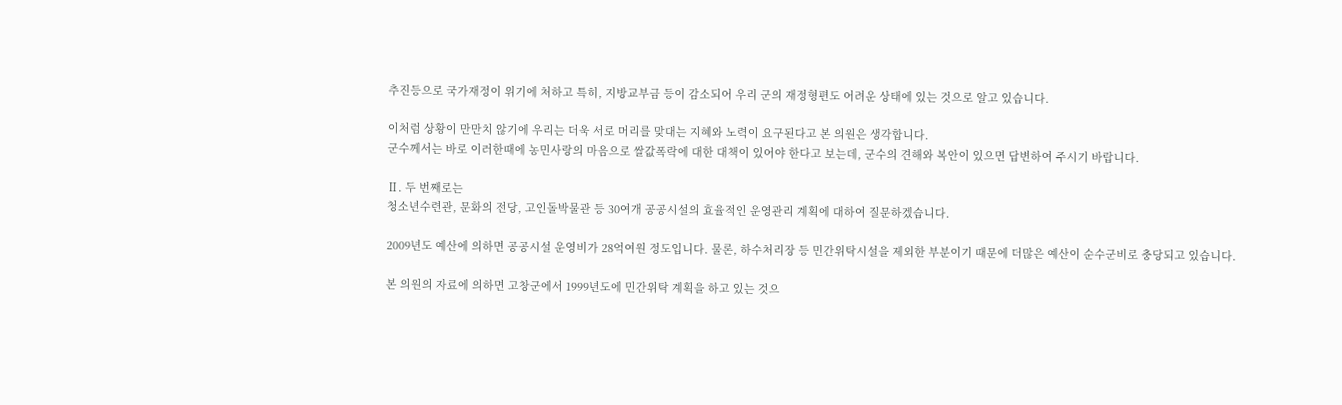추진등으로 국가재정이 위기에 처하고 특히, 지방교부금 등이 감소되어 우리 군의 재정형편도 어려운 상태에 있는 것으로 알고 있습니다.

이처럼 상황이 만만치 않기에 우리는 더욱 서로 머리를 맞대는 지혜와 노력이 요구된다고 본 의원은 생각합니다.
군수께서는 바로 이러한때에 농민사랑의 마음으로 쌀값폭락에 대한 대책이 있어야 한다고 보는데, 군수의 견해와 복안이 있으면 답변하여 주시기 바랍니다.

Ⅱ. 두 번째로는
청소년수련관, 문화의 전당, 고인돌박물관 등 30여개 공공시설의 효율적인 운영관리 계획에 대하여 질문하겠습니다.

2009년도 예산에 의하면 공공시설 운영비가 28억여원 정도입니다. 물론, 하수처리장 등 민간위탁시설을 제외한 부분이기 때문에 더많은 예산이 순수군비로 충당되고 있습니다.

본 의원의 자료에 의하면 고창군에서 1999년도에 민간위탁 계획을 하고 있는 것으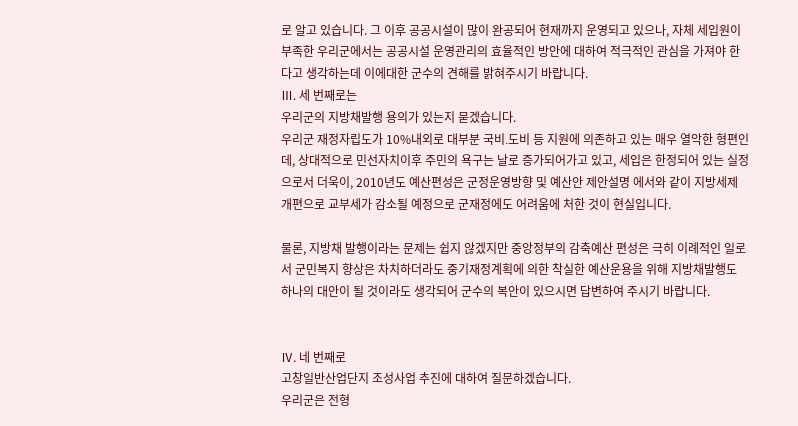로 알고 있습니다. 그 이후 공공시설이 많이 완공되어 현재까지 운영되고 있으나, 자체 세입원이 부족한 우리군에서는 공공시설 운영관리의 효율적인 방안에 대하여 적극적인 관심을 가져야 한다고 생각하는데 이에대한 군수의 견해를 밝혀주시기 바랍니다.
Ⅲ. 세 번째로는
우리군의 지방채발행 용의가 있는지 묻겠습니다.
우리군 재정자립도가 10%내외로 대부분 국비․도비 등 지원에 의존하고 있는 매우 열악한 형편인데, 상대적으로 민선자치이후 주민의 욕구는 날로 증가되어가고 있고, 세입은 한정되어 있는 실정으로서 더욱이, 2010년도 예산편성은 군정운영방향 및 예산안 제안설명 에서와 같이 지방세제 개편으로 교부세가 감소될 예정으로 군재정에도 어려움에 처한 것이 현실입니다.

물론, 지방채 발행이라는 문제는 쉽지 않겠지만 중앙정부의 감축예산 편성은 극히 이례적인 일로서 군민복지 향상은 차치하더라도 중기재정계획에 의한 착실한 예산운용을 위해 지방채발행도 하나의 대안이 될 것이라도 생각되어 군수의 복안이 있으시면 답변하여 주시기 바랍니다.


Ⅳ. 네 번째로
고창일반산업단지 조성사업 추진에 대하여 질문하겠습니다.
우리군은 전형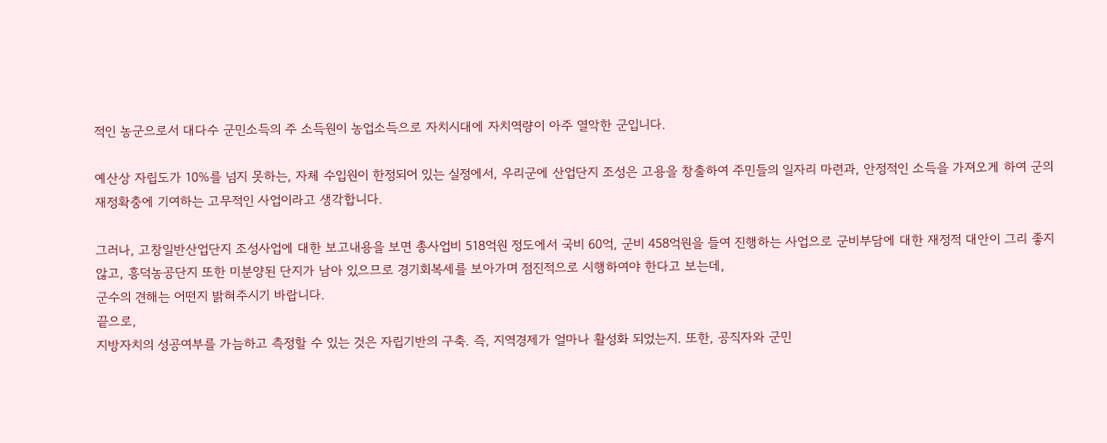적인 농군으로서 대다수 군민소득의 주 소득원이 농업소득으로 자치시대에 자치역량이 아주 열악한 군입니다.

예산상 자립도가 10%를 넘지 못하는, 자체 수입원이 한정되어 있는 실정에서, 우리군에 산업단지 조성은 고용을 창출하여 주민들의 일자리 마련과, 안정적인 소득을 가져오게 하여 군의 재정확충에 기여하는 고무적인 사업이라고 생각합니다.

그러나, 고창일반산업단지 조성사업에 대한 보고내용을 보면 총사업비 518억원 정도에서 국비 60억, 군비 458억원을 들여 진행하는 사업으로 군비부담에 대한 재정적 대안이 그리 좋지 않고, 흥덕농공단지 또한 미분양된 단지가 남아 있으므로 경기회복세를 보아가며 점진적으로 시행하여야 한다고 보는데,
군수의 견해는 어떤지 밝혀주시기 바랍니다.
끝으로,
지방자치의 성공여부를 가늠하고 측정할 수 있는 것은 자립기반의 구축. 즉, 지역경제가 얼마나 활성화 되었는지. 또한, 공직자와 군민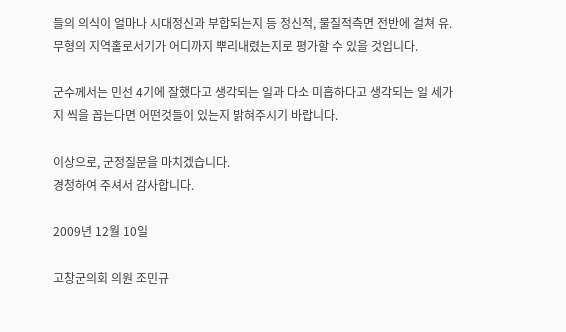들의 의식이 얼마나 시대정신과 부합되는지 등 정신적, 물질적측면 전반에 걸쳐 유․무형의 지역홀로서기가 어디까지 뿌리내렸는지로 평가할 수 있을 것입니다.

군수께서는 민선 4기에 잘했다고 생각되는 일과 다소 미흡하다고 생각되는 일 세가지 씩을 꼽는다면 어떤것들이 있는지 밝혀주시기 바랍니다.

이상으로, 군정질문을 마치겠습니다.
경청하여 주셔서 감사합니다.

2009년 12월 10일

고창군의회 의원 조민규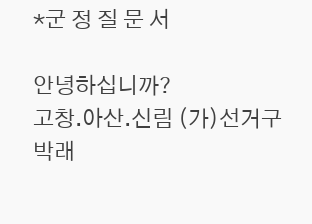*군 정 질 문 서

안녕하십니까?
고창․아산․신림 (가)선거구 박래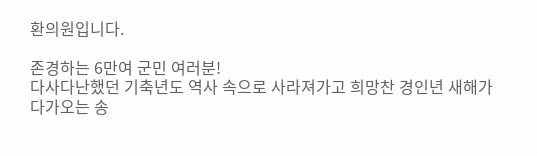환의원입니다.

존경하는 6만여 군민 여러분!
다사다난했던 기축년도 역사 속으로 사라져가고 희망찬 경인년 새해가 다가오는 송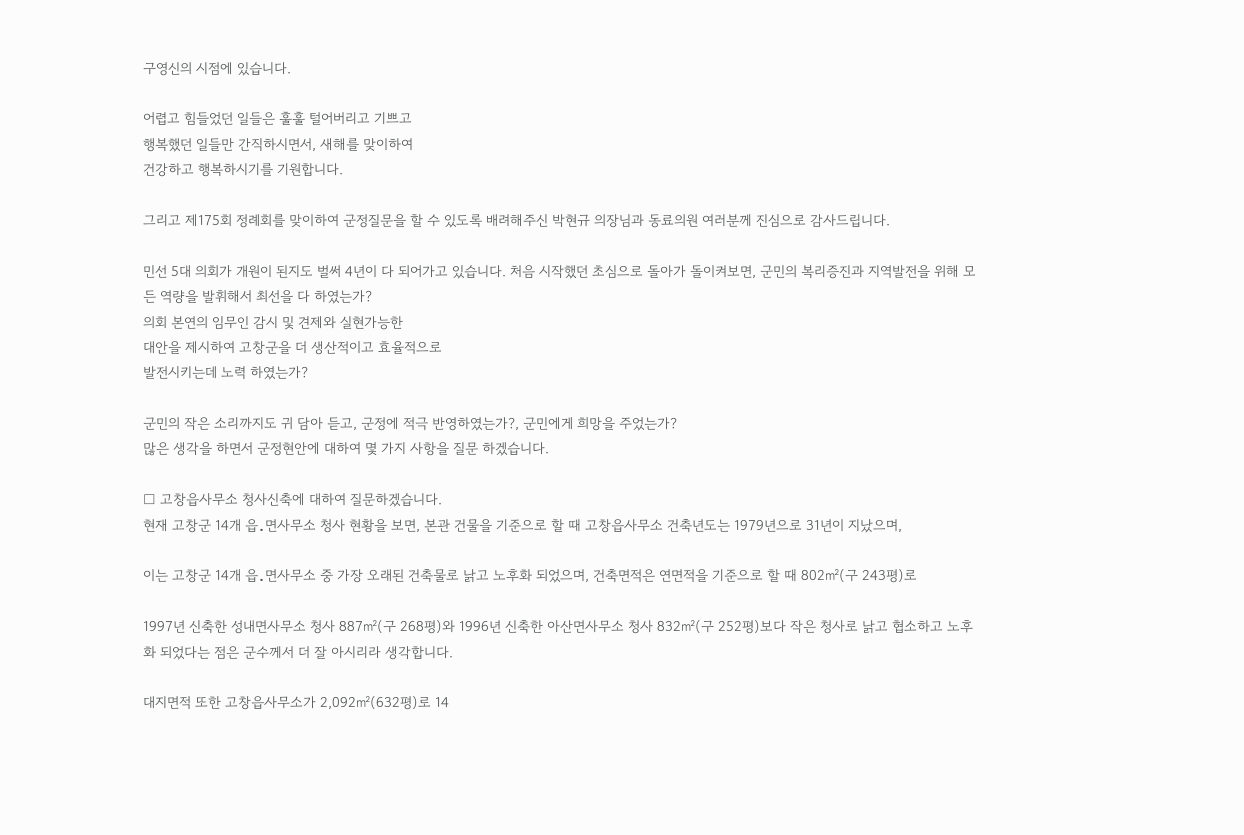구영신의 시점에 있습니다.

어렵고 힘들었던 일들은 훌훌 털어버리고 기쁘고
행복했던 일들만 간직하시면서, 새해를 맞이하여
건강하고 행복하시기를 기원합니다.

그리고 제175회 정례회를 맞이하여 군정질문을 할 수 있도록 배려해주신 박현규 의장님과 동료의원 여러분께 진심으로 감사드립니다.

민선 5대 의회가 개원이 된지도 벌써 4년이 다 되어가고 있습니다. 처음 시작했던 초심으로 돌아가 돌이켜보면, 군민의 복리증진과 지역발전을 위해 모든 역량을 발휘해서 최선을 다 하였는가?
의회 본연의 임무인 감시 및 견제와 실현가능한
대안을 제시하여 고창군을 더 생산적이고 효율적으로
발전시키는데 노력 하였는가?

군민의 작은 소리까지도 귀 담아 듣고, 군정에 적극 반영하였는가?, 군민에게 희망을 주었는가?
많은 생각을 하면서 군정현안에 대하여 몇 가지 사항을 질문 하겠습니다.

□ 고창읍사무소 청사신축에 대하여 질문하겠습니다.
현재 고창군 14개 읍․면사무소 청사 현황을 보면, 본관 건물을 기준으로 할 때 고창읍사무소 건축년도는 1979년으로 31년이 지났으며,

이는 고창군 14개 읍․면사무소 중 가장 오래된 건축물로 낡고 노후화 되었으며, 건축면적은 연면적을 기준으로 할 때 802㎡(구 243평)로

1997년 신축한 성내면사무소 청사 887㎡(구 268평)와 1996년 신축한 아산면사무소 청사 832㎡(구 252평)보다 작은 청사로 낡고 협소하고 노후화 되었다는 점은 군수께서 더 잘 아시리라 생각합니다.

대지면적 또한 고창읍사무소가 2,092㎡(632평)로 14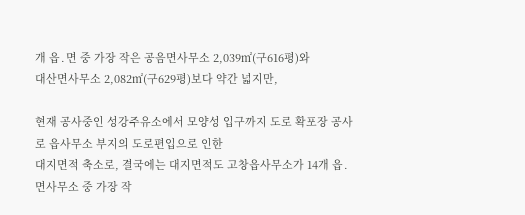개 읍․면 중 가장 작은 공음면사무소 2,039㎡(구616평)와
대산면사무소 2,082㎡(구629평)보다 약간 넓지만,

현재 공사중인 성강주유소에서 모양성 입구까지 도로 확포장 공사로 읍사무소 부지의 도로편입으로 인한
대지면적 축소로, 결국에는 대지면적도 고창읍사무소가 14개 읍․면사무소 중 가장 작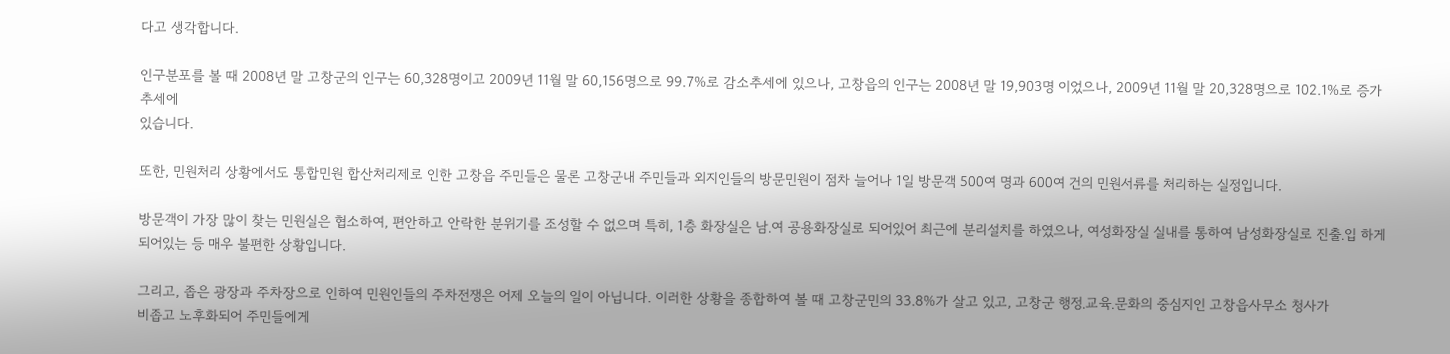다고 생각합니다.

인구분포를 볼 때 2008년 말 고창군의 인구는 60,328명이고 2009년 11월 말 60,156명으로 99.7%로 감소추세에 있으나, 고창읍의 인구는 2008년 말 19,903명 이었으나, 2009년 11월 말 20,328명으로 102.1%로 증가 추세에
있습니다.

또한, 민원처리 상황에서도 통합민원 합산처리제로 인한 고창읍 주민들은 물론 고창군내 주민들과 외지인들의 방문민원이 점차 늘어나 1일 방문객 500여 명과 600여 건의 민원서류를 처리하는 실정입니다.

방문객이 가장 많이 찾는 민원실은 협소하여, 편안하고 안락한 분위기를 조성할 수 없으며 특히, 1층 화장실은 남․여 공용화장실로 되어있어 최근에 분리설치를 하였으나, 여성화장실 실내를 통하여 남성화장실로 진출․입 하게 되어있는 등 매우 불편한 상황입니다.

그리고, 좁은 광장과 주차장으로 인하여 민원인들의 주차전쟁은 어제 오늘의 일이 아닙니다. 이러한 상황을 종합하여 볼 때 고창군민의 33.8%가 살고 있고, 고창군 행정․교육․문화의 중심지인 고창읍사무소 청사가
비좁고 노후화되어 주민들에게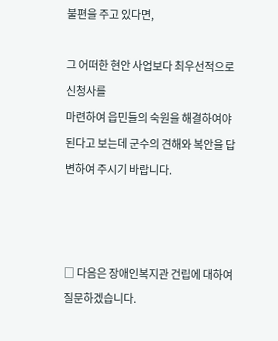불편을 주고 있다면,

그 어떠한 현안 사업보다 최우선적으로 신청사를
마련하여 읍민들의 숙원을 해결하여야 된다고 보는데 군수의 견해와 복안을 답변하여 주시기 바랍니다.



□ 다음은 장애인복지관 건립에 대하여
질문하겠습니다.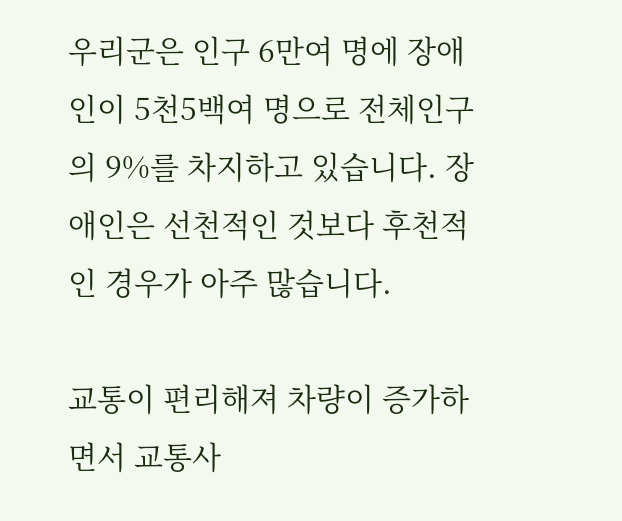우리군은 인구 6만여 명에 장애인이 5천5백여 명으로 전체인구의 9%를 차지하고 있습니다. 장애인은 선천적인 것보다 후천적인 경우가 아주 많습니다.

교통이 편리해져 차량이 증가하면서 교통사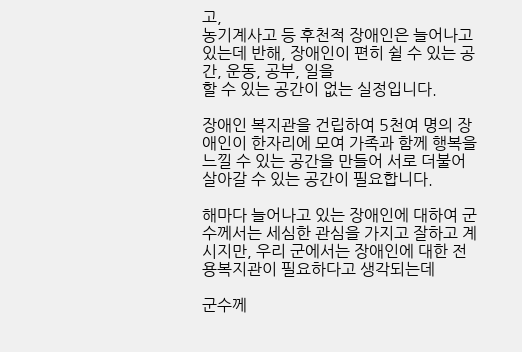고,
농기계사고 등 후천적 장애인은 늘어나고 있는데 반해, 장애인이 편히 쉴 수 있는 공간, 운동, 공부, 일을
할 수 있는 공간이 없는 실정입니다.

장애인 복지관을 건립하여 5천여 명의 장애인이 한자리에 모여 가족과 함께 행복을 느낄 수 있는 공간을 만들어 서로 더불어 살아갈 수 있는 공간이 필요합니다.

해마다 늘어나고 있는 장애인에 대하여 군수께서는 세심한 관심을 가지고 잘하고 계시지만, 우리 군에서는 장애인에 대한 전용복지관이 필요하다고 생각되는데

군수께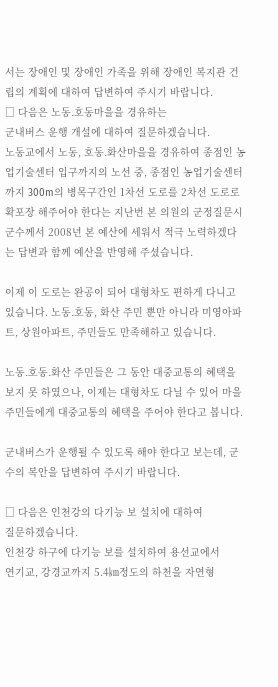서는 장애인 및 장애인 가족을 위해 장애인 복지관 건립의 계획에 대하여 답변하여 주시기 바랍니다.
□ 다음은 노동․호동마을을 경유하는
군내버스 운행 개설에 대하여 질문하겠습니다.
노동교에서 노동, 호동․화산마을을 경유하여 종점인 농업기술센터 입구까지의 노선 중, 종점인 농업기술센터까지 300m의 병목구간인 1차선 도로를 2차선 도로로 확포장 해주어야 한다는 지난번 본 의원의 군정질문시 군수께서 2008년 본 예산에 세워서 적극 노력하겠다는 답변과 함께 예산을 반영해 주셨습니다.

이제 이 도로는 완공이 되어 대형차도 편하게 다니고 있습니다. 노동․호동, 화산 주민 뿐만 아니라 미영아파트, 상원아파트, 주민들도 만족해하고 있습니다.

노동․호동․화산 주민들은 그 동안 대중교통의 혜택을 보지 못 하였으나, 이제는 대형차도 다닐 수 있어 마을 주민들에게 대중교통의 혜택을 주어야 한다고 봅니다.

군내버스가 운행될 수 있도록 해야 한다고 보는데, 군수의 복안을 답변하여 주시기 바랍니다.

□ 다음은 인천강의 다기능 보 설치에 대하여
질문하겠습니다.
인천강 하구에 다기능 보를 설치하여 용선교에서
연기교, 강경교까지 5.4㎞정도의 하천을 자연형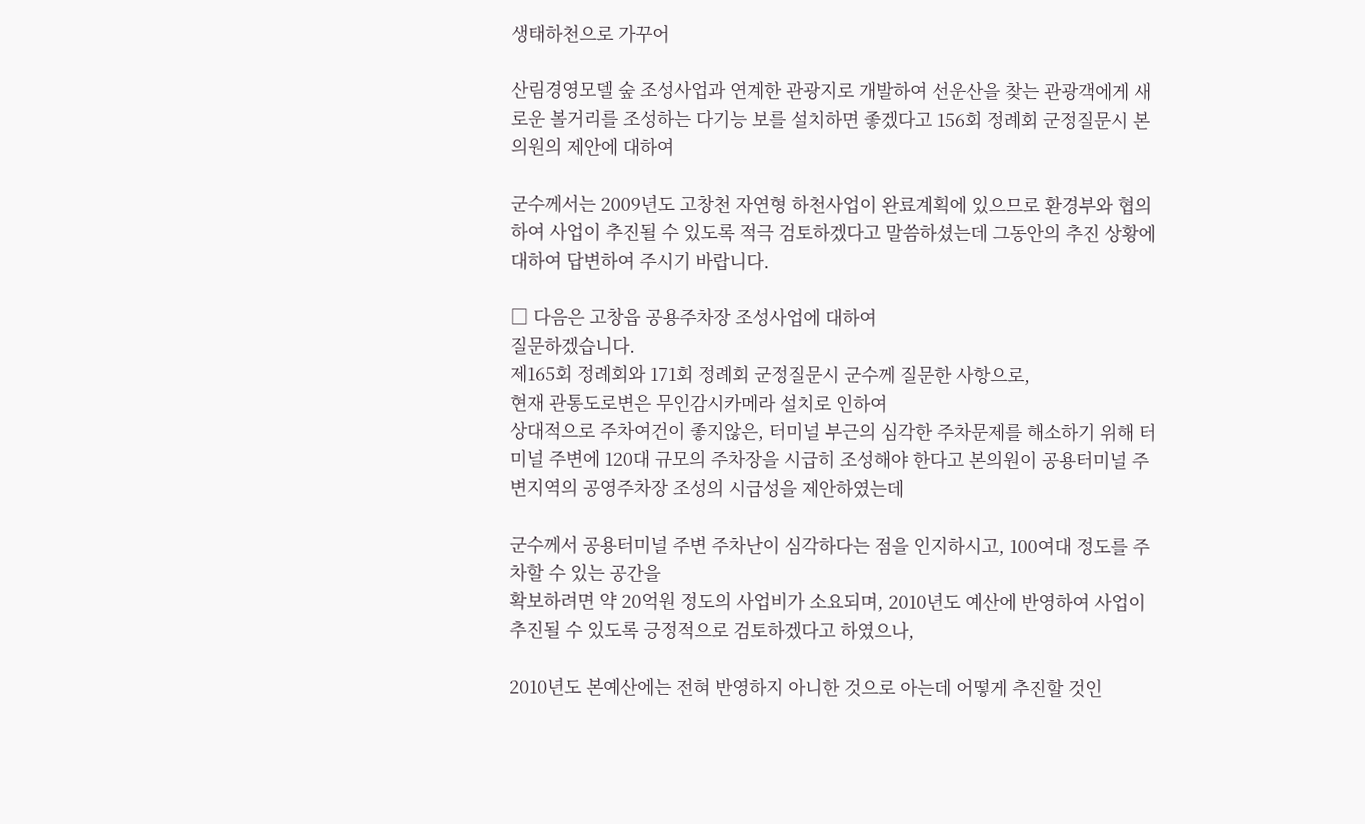생태하천으로 가꾸어

산림경영모델 숲 조성사업과 연계한 관광지로 개발하여 선운산을 찾는 관광객에게 새로운 볼거리를 조성하는 다기능 보를 설치하면 좋겠다고 156회 정례회 군정질문시 본 의원의 제안에 대하여

군수께서는 2009년도 고창천 자연형 하천사업이 완료계획에 있으므로 환경부와 협의하여 사업이 추진될 수 있도록 적극 검토하겠다고 말씀하셨는데 그동안의 추진 상황에 대하여 답변하여 주시기 바랍니다.

□ 다음은 고창읍 공용주차장 조성사업에 대하여
질문하겠습니다.
제165회 정례회와 171회 정례회 군정질문시 군수께 질문한 사항으로,
현재 관통도로변은 무인감시카메라 설치로 인하여
상대적으로 주차여건이 좋지않은, 터미널 부근의 심각한 주차문제를 해소하기 위해 터미널 주변에 120대 규모의 주차장을 시급히 조성해야 한다고 본의원이 공용터미널 주변지역의 공영주차장 조성의 시급성을 제안하였는데

군수께서 공용터미널 주변 주차난이 심각하다는 점을 인지하시고, 100여대 정도를 주차할 수 있는 공간을
확보하려면 약 20억원 정도의 사업비가 소요되며, 2010년도 예산에 반영하여 사업이 추진될 수 있도록 긍정적으로 검토하겠다고 하였으나,

2010년도 본예산에는 전혀 반영하지 아니한 것으로 아는데 어떻게 추진할 것인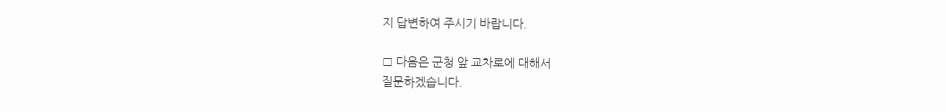지 답변하여 주시기 바랍니다.

□ 다음은 군청 앞 교차로에 대해서
질문하겠습니다.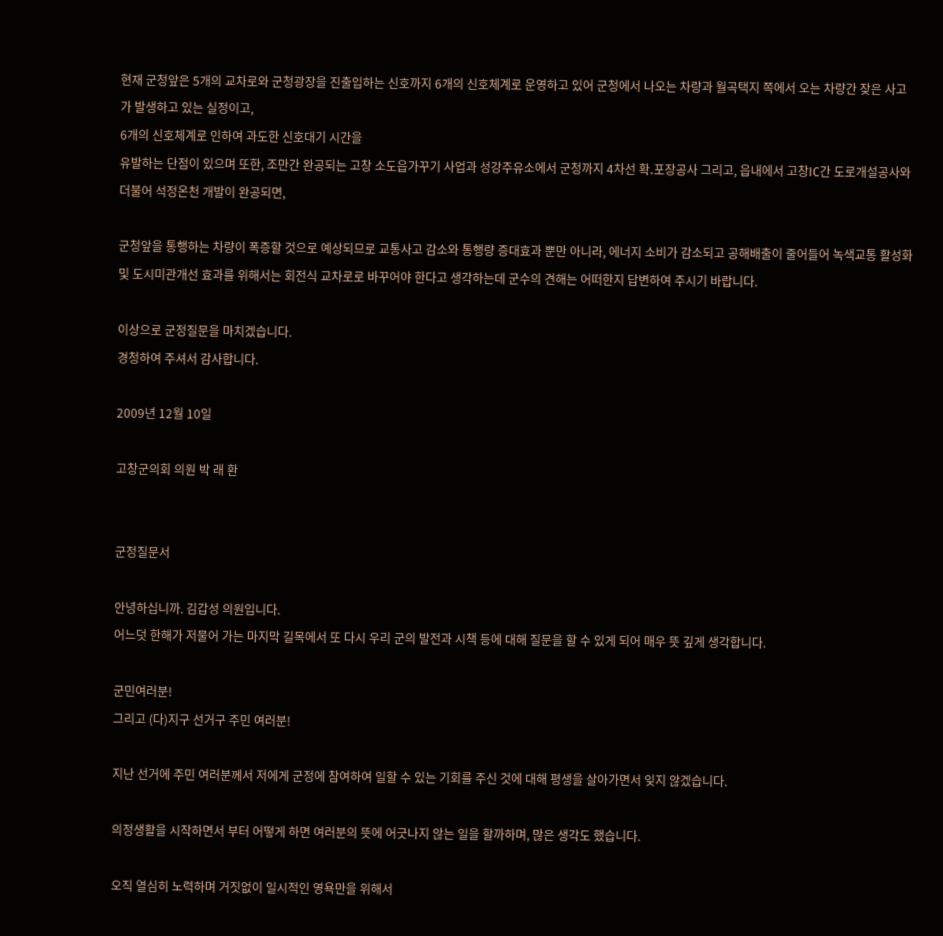현재 군청앞은 5개의 교차로와 군청광장을 진출입하는 신호까지 6개의 신호체계로 운영하고 있어 군청에서 나오는 차량과 월곡택지 쪽에서 오는 차량간 잦은 사고가 발생하고 있는 실정이고,
6개의 신호체계로 인하여 과도한 신호대기 시간을
유발하는 단점이 있으며 또한, 조만간 완공되는 고창 소도읍가꾸기 사업과 성강주유소에서 군청까지 4차선 확․포장공사 그리고, 읍내에서 고창IC간 도로개설공사와 더불어 석정온천 개발이 완공되면,

군청앞을 통행하는 차량이 폭증할 것으로 예상되므로 교통사고 감소와 통행량 증대효과 뿐만 아니라, 에너지 소비가 감소되고 공해배출이 줄어들어 녹색교통 활성화 및 도시미관개선 효과를 위해서는 회전식 교차로로 바꾸어야 한다고 생각하는데 군수의 견해는 어떠한지 답변하여 주시기 바랍니다.

이상으로 군정질문을 마치겠습니다.
경청하여 주셔서 감사합니다.

2009년 12월 10일

고창군의회 의원 박 래 환


군정질문서

안녕하십니까. 김갑성 의원입니다.
어느덧 한해가 저물어 가는 마지막 길목에서 또 다시 우리 군의 발전과 시책 등에 대해 질문을 할 수 있게 되어 매우 뜻 깊게 생각합니다.

군민여러분!
그리고 (다)지구 선거구 주민 여러분!

지난 선거에 주민 여러분께서 저에게 군정에 참여하여 일할 수 있는 기회를 주신 것에 대해 평생을 살아가면서 잊지 않겠습니다.

의정생활을 시작하면서 부터 어떻게 하면 여러분의 뜻에 어긋나지 않는 일을 할까하며, 많은 생각도 했습니다.

오직 열심히 노력하며 거짓없이 일시적인 영욕만을 위해서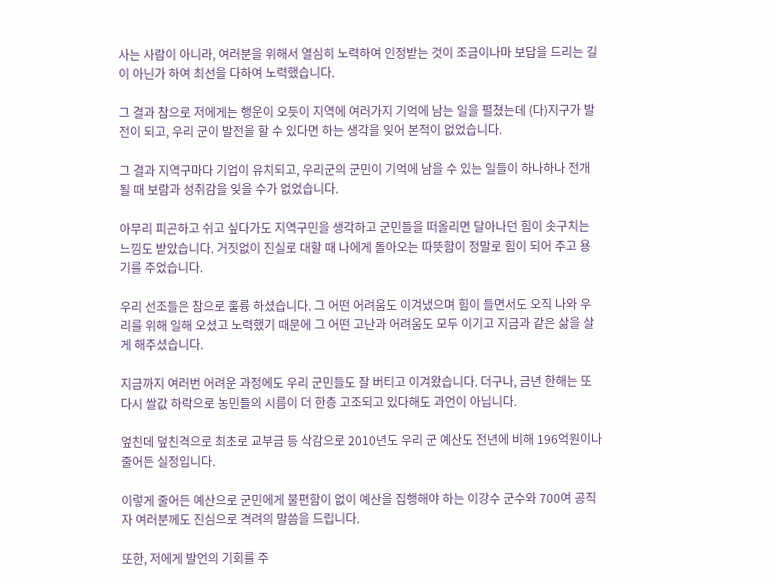사는 사람이 아니라, 여러분을 위해서 열심히 노력하여 인정받는 것이 조금이나마 보답을 드리는 길이 아닌가 하여 최선을 다하여 노력했습니다.

그 결과 참으로 저에게는 행운이 오듯이 지역에 여러가지 기억에 남는 일을 펼쳤는데 (다)지구가 발전이 되고, 우리 군이 발전을 할 수 있다면 하는 생각을 잊어 본적이 없었습니다.

그 결과 지역구마다 기업이 유치되고, 우리군의 군민이 기억에 남을 수 있는 일들이 하나하나 전개될 때 보람과 성취감을 잊을 수가 없었습니다.

아무리 피곤하고 쉬고 싶다가도 지역구민을 생각하고 군민들을 떠올리면 달아나던 힘이 솟구치는 느낌도 받았습니다. 거짓없이 진실로 대할 때 나에게 돌아오는 따뜻함이 정말로 힘이 되어 주고 용기를 주었습니다.

우리 선조들은 참으로 훌륭 하셨습니다. 그 어떤 어려움도 이겨냈으며 힘이 들면서도 오직 나와 우리를 위해 일해 오셨고 노력했기 때문에 그 어떤 고난과 어려움도 모두 이기고 지금과 같은 삶을 살게 해주셨습니다.

지금까지 여러번 어려운 과정에도 우리 군민들도 잘 버티고 이겨왔습니다. 더구나, 금년 한해는 또다시 쌀값 하락으로 농민들의 시름이 더 한층 고조되고 있다해도 과언이 아닙니다.

엎친데 덮친격으로 최초로 교부금 등 삭감으로 2010년도 우리 군 예산도 전년에 비해 196억원이나 줄어든 실정입니다.

이렇게 줄어든 예산으로 군민에게 불편함이 없이 예산을 집행해야 하는 이강수 군수와 700여 공직자 여러분께도 진심으로 격려의 말씀을 드립니다.

또한, 저에게 발언의 기회를 주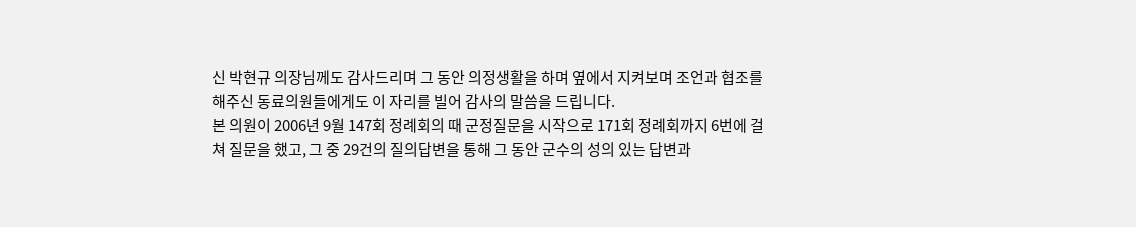신 박현규 의장님께도 감사드리며 그 동안 의정생활을 하며 옆에서 지켜보며 조언과 협조를 해주신 동료의원들에게도 이 자리를 빌어 감사의 말씀을 드립니다.
본 의원이 2006년 9월 147회 정례회의 때 군정질문을 시작으로 171회 정례회까지 6번에 걸쳐 질문을 했고, 그 중 29건의 질의답변을 통해 그 동안 군수의 성의 있는 답변과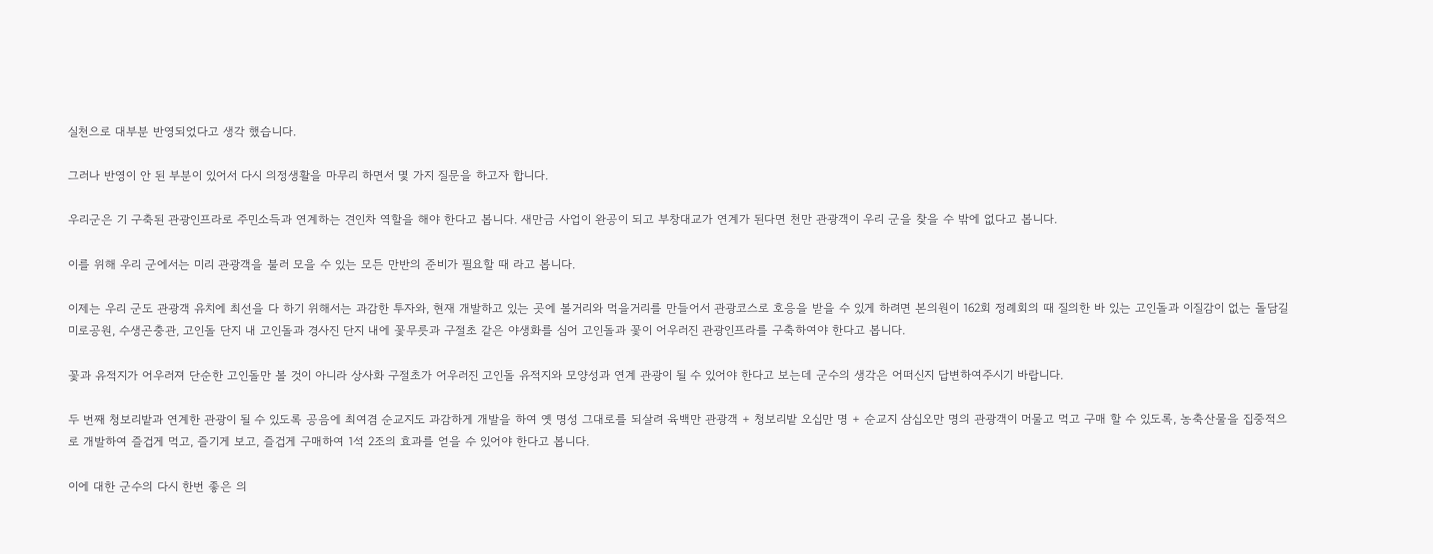실천으로 대부분 반영되었다고 생각 했습니다.

그러나 반영이 안 된 부분이 있어서 다시 의정생활을 마무리 하면서 몇 가지 질문을 하고자 합니다.

우리군은 기 구축된 관광인프라로 주민소득과 연계하는 견인차 역할을 해야 한다고 봅니다. 새만금 사업이 완공이 되고 부창대교가 연계가 된다면 천만 관광객이 우리 군을 찾을 수 밖에 없다고 봅니다.

이를 위해 우리 군에서는 미리 관광객을 불러 모을 수 있는 모든 만반의 준비가 필요할 때 라고 봅니다.

이제는 우리 군도 관광객 유치에 최선을 다 하기 위해서는 과감한 투자와, 현재 개발하고 있는 곳에 볼거리와 먹을거리를 만들어서 관광코스로 호응을 받을 수 있게 하려면 본의원이 162회 정례회의 때 질의한 바 있는 고인돌과 이질감이 없는 돌담길 미로공원, 수생곤충관, 고인돌 단지 내 고인돌과 경사진 단지 내에 꽃무릇과 구절초 같은 야생화를 심어 고인돌과 꽃이 어우러진 관광인프라를 구축하여야 한다고 봅니다.

꽃과 유적지가 어우러져 단순한 고인돌만 볼 것이 아니라 상사화 구절초가 어우러진 고인돌 유적지와 모양성과 연계 관광이 될 수 있어야 한다고 보는데 군수의 생각은 어떠신지 답변하여주시기 바랍니다.

두 번째 청보리밭과 연계한 관광이 될 수 있도록 공음에 최여겸 순교지도 과감하게 개발을 하여 옛 명성 그대로를 되살려 육백만 관광객 + 청보리밭 오십만 명 + 순교지 삼십오만 명의 관광객이 머물고 먹고 구매 할 수 있도록, 농축산물을 집중적으로 개발하여 즐겁게 먹고, 즐기게 보고, 즐겁게 구매하여 1석 2조의 효과를 얻을 수 있어야 한다고 봅니다.

이에 대한 군수의 다시 한번 좋은 의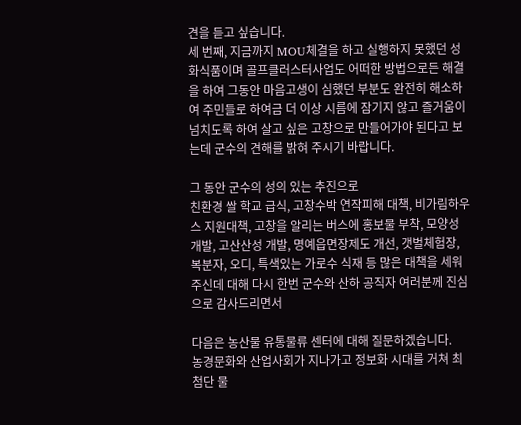견을 듣고 싶습니다.
세 번째, 지금까지 MOU체결을 하고 실행하지 못했던 성화식품이며 골프클러스터사업도 어떠한 방법으로든 해결을 하여 그동안 마음고생이 심했던 부분도 완전히 해소하여 주민들로 하여금 더 이상 시름에 잠기지 않고 즐거움이 넘치도록 하여 살고 싶은 고창으로 만들어가야 된다고 보는데 군수의 견해를 밝혀 주시기 바랍니다.

그 동안 군수의 성의 있는 추진으로
친환경 쌀 학교 급식, 고창수박 연작피해 대책, 비가림하우스 지원대책, 고창을 알리는 버스에 홍보물 부착, 모양성 개발, 고산산성 개발, 명예읍면장제도 개선, 갯벌체험장, 복분자, 오디, 특색있는 가로수 식재 등 많은 대책을 세워주신데 대해 다시 한번 군수와 산하 공직자 여러분께 진심으로 감사드리면서

다음은 농산물 유통물류 센터에 대해 질문하겠습니다.
농경문화와 산업사회가 지나가고 정보화 시대를 거쳐 최첨단 물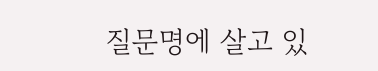질문명에 살고 있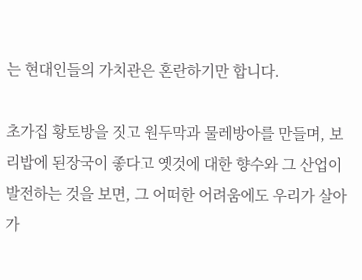는 현대인들의 가치관은 혼란하기만 합니다.

초가집 황토방을 짓고 원두막과 물레방아를 만들며, 보리밥에 된장국이 좋다고 옛것에 대한 향수와 그 산업이 발전하는 것을 보면, 그 어떠한 어려움에도 우리가 살아가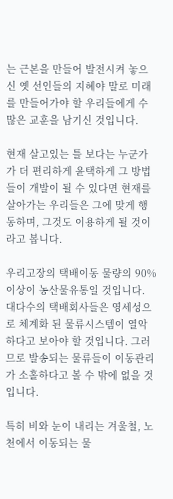는 근본을 만들어 발전시켜 놓으신 옛 선인들의 지혜야 말로 미래를 만들어가야 할 우리들에게 수많은 교훈을 남기신 것입니다.

현재 살고있는 틀 보다는 누군가가 더 편리하게 윤택하게 그 방법들이 개발이 될 수 있다면 현재를 살아가는 우리들은 그에 맞게 행동하며, 그것도 이용하게 될 것이라고 봅니다.

우리고장의 택배이동 물량의 90%이상이 농산물유통일 것입니다. 대다수의 택배회사들은 영세성으로 체계화 된 물류시스템이 열악하다고 보아야 할 것입니다. 그러므로 발송되는 물류들이 이동관리가 소홀하다고 볼 수 밖에 없을 것입니다.

특히 비와 눈이 내리는 겨울철, 노천에서 이동되는 물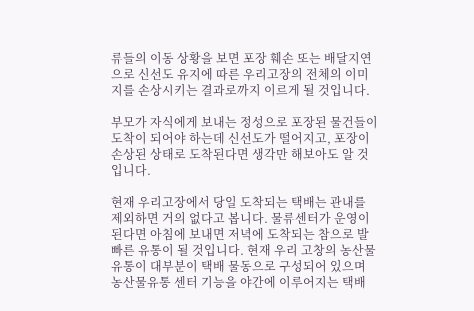류들의 이동 상황을 보면 포장 훼손 또는 배달지연으로 신선도 유지에 따른 우리고장의 전체의 이미지를 손상시키는 결과로까지 이르게 될 것입니다.

부모가 자식에게 보내는 정성으로 포장된 물건들이 도착이 되어야 하는데 신선도가 떨어지고, 포장이 손상된 상태로 도착된다면 생각만 해보아도 알 것입니다.

현재 우리고장에서 당일 도착되는 택배는 관내를 제외하면 거의 없다고 봅니다. 물류센터가 운영이 된다면 아침에 보내면 저녁에 도착되는 참으로 발 빠른 유통이 될 것입니다. 현재 우리 고창의 농산물 유통이 대부분이 택배 물동으로 구성되어 있으며 농산물유통 센터 기능을 야간에 이루어지는 택배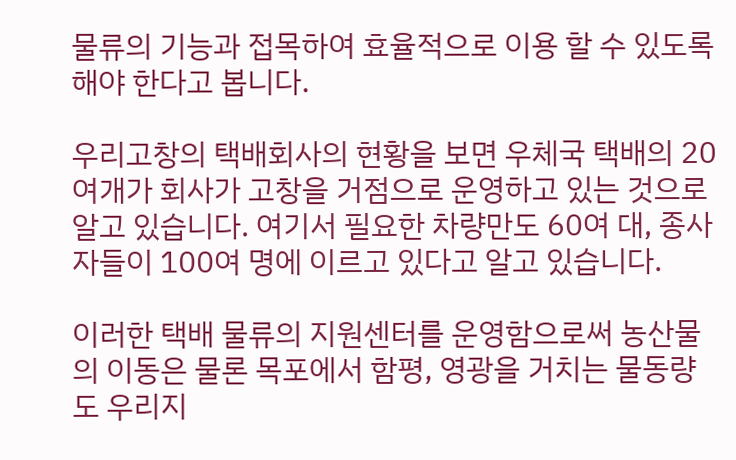물류의 기능과 접목하여 효율적으로 이용 할 수 있도록 해야 한다고 봅니다.

우리고창의 택배회사의 현황을 보면 우체국 택배의 20여개가 회사가 고창을 거점으로 운영하고 있는 것으로 알고 있습니다. 여기서 필요한 차량만도 60여 대, 종사자들이 100여 명에 이르고 있다고 알고 있습니다.

이러한 택배 물류의 지원센터를 운영함으로써 농산물의 이동은 물론 목포에서 함평, 영광을 거치는 물동량도 우리지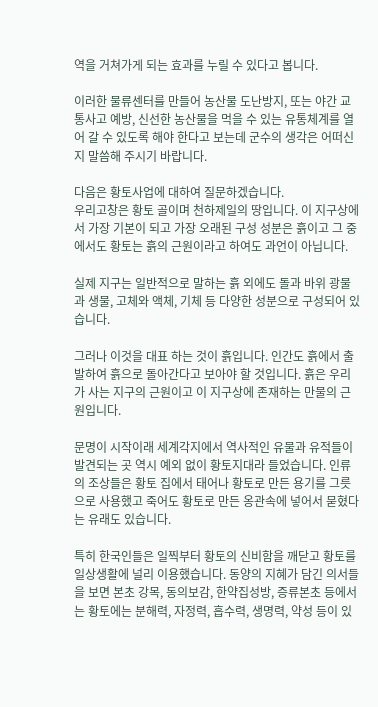역을 거쳐가게 되는 효과를 누릴 수 있다고 봅니다.

이러한 물류센터를 만들어 농산물 도난방지, 또는 야간 교통사고 예방, 신선한 농산물을 먹을 수 있는 유통체계를 열어 갈 수 있도록 해야 한다고 보는데 군수의 생각은 어떠신지 말씀해 주시기 바랍니다.

다음은 황토사업에 대하여 질문하겠습니다.
우리고창은 황토 골이며 천하제일의 땅입니다. 이 지구상에서 가장 기본이 되고 가장 오래된 구성 성분은 흙이고 그 중에서도 황토는 흙의 근원이라고 하여도 과언이 아닙니다.

실제 지구는 일반적으로 말하는 흙 외에도 돌과 바위 광물과 생물, 고체와 액체, 기체 등 다양한 성분으로 구성되어 있습니다.

그러나 이것을 대표 하는 것이 흙입니다. 인간도 흙에서 출발하여 흙으로 돌아간다고 보아야 할 것입니다. 흙은 우리가 사는 지구의 근원이고 이 지구상에 존재하는 만물의 근원입니다.

문명이 시작이래 세계각지에서 역사적인 유물과 유적들이 발견되는 곳 역시 예외 없이 황토지대라 들었습니다. 인류의 조상들은 황토 집에서 태어나 황토로 만든 용기를 그릇으로 사용했고 죽어도 황토로 만든 옹관속에 넣어서 묻혔다는 유래도 있습니다.

특히 한국인들은 일찍부터 황토의 신비함을 깨닫고 황토를 일상생활에 널리 이용했습니다. 동양의 지혜가 담긴 의서들을 보면 본초 강목, 동의보감, 한약집성방, 증류본초 등에서는 황토에는 분해력, 자정력, 흡수력, 생명력, 약성 등이 있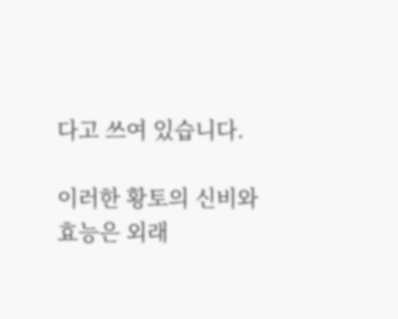다고 쓰여 있습니다.

이러한 황토의 신비와 효능은 외래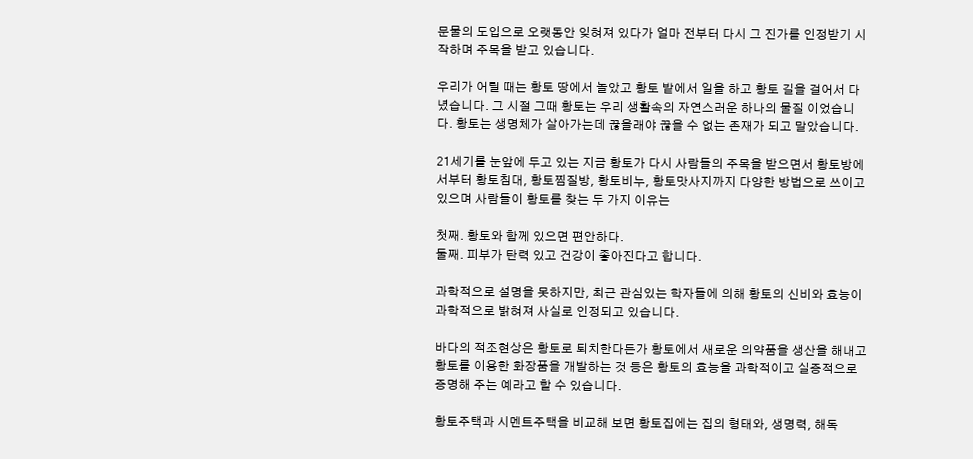문물의 도입으로 오랫동안 잊혀져 있다가 얼마 전부터 다시 그 진가를 인정받기 시작하며 주목을 받고 있습니다.

우리가 어릴 때는 황토 땅에서 놀았고 황토 밭에서 일을 하고 황토 길을 걸어서 다녔습니다. 그 시절 그때 황토는 우리 생활속의 자연스러운 하나의 물질 이었습니다. 황토는 생명체가 살아가는데 끊을래야 끊을 수 없는 존재가 되고 말았습니다.

21세기를 눈앞에 두고 있는 지금 황토가 다시 사람들의 주목을 받으면서 황토방에서부터 황토침대, 황토찜질방, 황토비누, 황토맛사지까지 다양한 방법으로 쓰이고 있으며 사람들이 황토를 찾는 두 가지 이유는

첫째. 황토와 함께 있으면 편안하다.
둘째. 피부가 탄력 있고 건강이 좋아진다고 합니다.

과학적으로 설명을 못하지만, 최근 관심있는 학자들에 의해 황토의 신비와 효능이 과학적으로 밝혀져 사실로 인정되고 있습니다.

바다의 적조현상은 황토로 퇴치한다든가 황토에서 새로운 의약품을 생산을 해내고 황토를 이용한 화장품을 개발하는 것 등은 황토의 효능을 과학적이고 실증적으로 증명해 주는 예라고 할 수 있습니다.

황토주택과 시멘트주택을 비교해 보면 황토집에는 집의 형태와, 생명력, 해독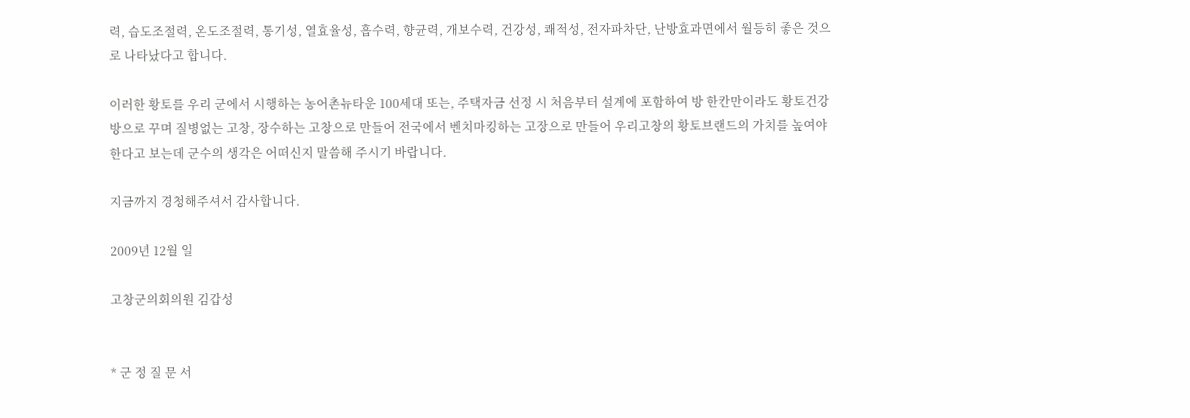력, 습도조절력, 온도조절력, 통기성, 열효율성, 흡수력, 향균력, 개보수력, 건강성, 쾌적성, 전자파차단, 난방효과면에서 월등히 좋은 것으로 나타났다고 합니다.

이러한 황토를 우리 군에서 시행하는 농어촌뉴타운 100세대 또는, 주택자금 선정 시 처음부터 설계에 포함하여 방 한칸만이라도 황토건강방으로 꾸며 질병없는 고창, 장수하는 고창으로 만들어 전국에서 벤치마킹하는 고장으로 만들어 우리고창의 황토브랜드의 가치를 높여야 한다고 보는데 군수의 생각은 어떠신지 말씀해 주시기 바랍니다.

지금까지 경청해주셔서 감사합니다.

2009년 12월 일

고창군의회의원 김갑성


* 군 정 질 문 서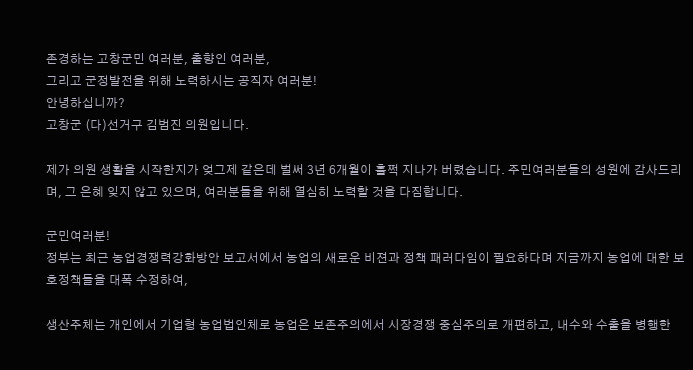존경하는 고창군민 여러분, 출향인 여러분,
그리고 군정발전을 위해 노력하시는 공직자 여러분!
안녕하십니까?
고창군 (다)선거구 김범진 의원입니다.

제가 의원 생활을 시작한지가 엊그제 같은데 벌써 3년 6개월이 훌쩍 지나가 버렸습니다. 주민여러분들의 성원에 감사드리며, 그 은혜 잊지 않고 있으며, 여러분들을 위해 열심히 노력할 것을 다짐합니다.

군민여러분!
정부는 최근 농업경쟁력강화방안 보고서에서 농업의 새로운 비젼과 정책 패러다임이 필요하다며 지금까지 농업에 대한 보호정책들을 대폭 수정하여,

생산주체는 개인에서 기업형 농업법인체로 농업은 보존주의에서 시장경쟁 중심주의로 개편하고, 내수와 수출을 병행한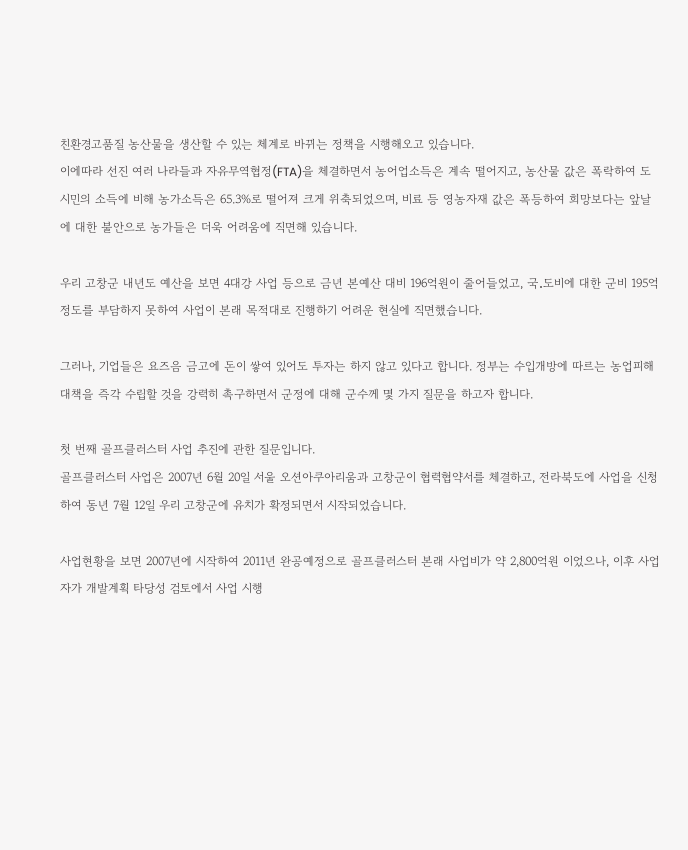친환경고품질 농산물을 생산할 수 있는 체계로 바뀌는 정책을 시행해오고 있습니다.
이에따라 선진 여러 나라들과 자유무역협정(FTA)을 체결하면서 농어업소득은 계속 떨어지고, 농산물 값은 폭락하여 도시민의 소득에 비해 농가소득은 65.3%로 떨어져 크게 위축되었으며, 비료 등 영농자재 값은 폭등하여 희망보다는 앞날에 대한 불안으로 농가들은 더욱 어려움에 직면해 있습니다.

우리 고창군 내년도 예산을 보면 4대강 사업 등으로 금년 본예산 대비 196억원이 줄어들었고, 국․도비에 대한 군비 195억 정도를 부담하지 못하여 사업이 본래 목적대로 진행하기 어려운 현실에 직면했습니다.

그러나, 기업들은 요즈음 금고에 돈이 쌓여 있어도 투자는 하지 않고 있다고 합니다. 정부는 수입개방에 따르는 농업피해대책을 즉각 수립할 것을 강력히 촉구하면서 군정에 대해 군수께 몇 가지 질문을 하고자 합니다.

첫 번째 골프클러스터 사업 추진에 관한 질문입니다.
골프클러스터 사업은 2007년 6월 20일 서울 오션아쿠아리움과 고창군이 협력협약서를 체결하고, 전라북도에 사업을 신청하여 동년 7월 12일 우리 고창군에 유치가 확정되면서 시작되었습니다.

사업현황을 보면 2007년에 시작하여 2011년 완공예정으로 골프클러스터 본래 사업비가 약 2,800억원 이었으나, 이후 사업자가 개발계획 타당성 검토에서 사업 시행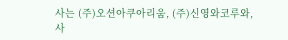사는 (주)오션아쿠아리움, (주)신영와코루와, 사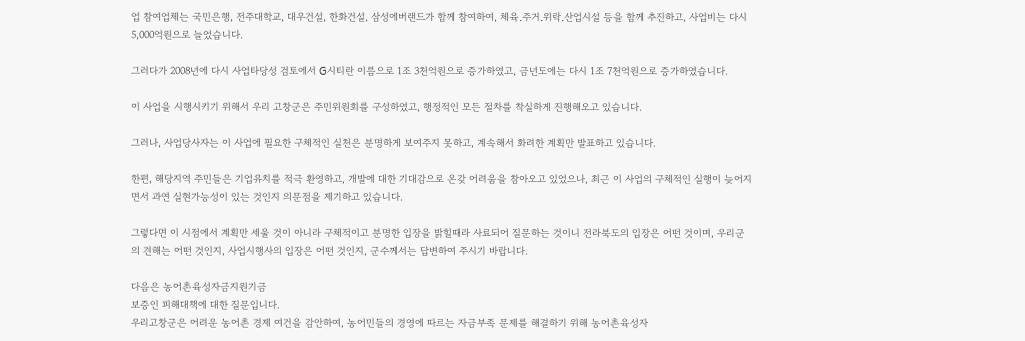업 참여업체는 국민은행, 전주대학교, 대우건설, 한화건설, 삼성에버랜드가 함께 참여하여, 체육․주거․위락․산업시설 등을 함께 추진하고, 사업비는 다시 5,000억원으로 늘었습니다.

그러다가 2008년에 다시 사업타당성 검토에서 G시티란 이름으로 1조 3천억원으로 증가하였고, 금년도에는 다시 1조 7천억원으로 증가하였습니다.

이 사업을 시행시키기 위해서 우리 고창군은 주민위원회를 구성하였고, 행정적인 모든 절차를 착실하게 진행해오고 있습니다.

그러나, 사업당사자는 이 사업에 필요한 구체적인 실천은 분명하게 보여주지 못하고, 계속해서 화려한 계획만 발표하고 있습니다.

한편, 해당지역 주민들은 기업유치를 적극 환영하고, 개발에 대한 기대감으로 온갖 어려움을 참아오고 있었으나, 최근 이 사업의 구체적인 실행이 늦어지면서 과연 실현가능성이 있는 것인지 의문점을 제기하고 있습니다.

그렇다면 이 시점에서 계획만 세울 것이 아니라 구체적이고 분명한 입장을 밝힐때라 사료되어 질문하는 것이니 전라북도의 입장은 어떤 것이며, 우리군의 견해는 어떤 것인지, 사업시행사의 입장은 어떤 것인지, 군수께서는 답변하여 주시기 바랍니다.

다음은 농어촌육성자금지원기금
보증인 피해대책에 대한 질문입니다.
우리고창군은 어려운 농어촌 경제 여건을 감안하여, 농어민들의 경영에 따르는 자금부족 문제를 해결하기 위해 농어촌육성자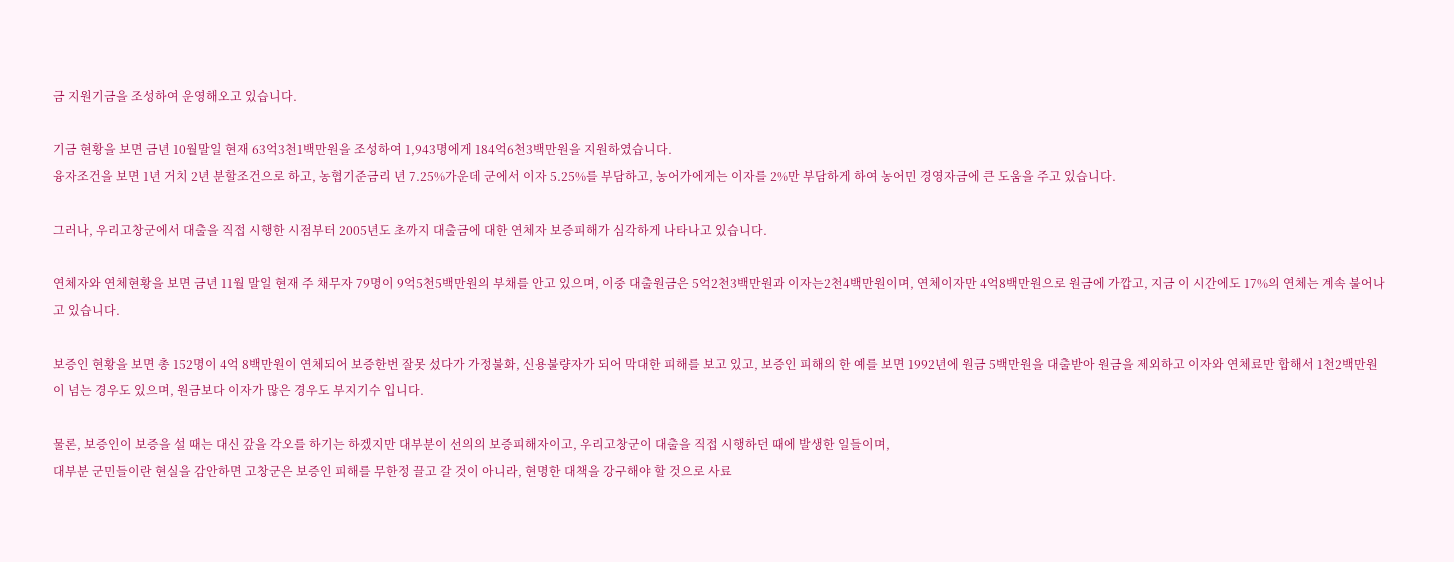금 지원기금을 조성하여 운영해오고 있습니다.

기금 현황을 보면 금년 10월말일 현재 63억3천1백만원을 조성하여 1,943명에게 184억6천3백만원을 지원하였습니다.
융자조건을 보면 1년 거치 2년 분할조건으로 하고, 농협기준금리 년 7.25%가운데 군에서 이자 5.25%를 부담하고, 농어가에게는 이자를 2%만 부담하게 하여 농어민 경영자금에 큰 도움을 주고 있습니다.

그러나, 우리고창군에서 대출을 직접 시행한 시점부터 2005년도 초까지 대출금에 대한 연체자 보증피해가 심각하게 나타나고 있습니다.

연체자와 연체현황을 보면 금년 11월 말일 현재 주 채무자 79명이 9억5천5백만원의 부채를 안고 있으며, 이중 대출원금은 5억2천3백만원과 이자는2천4백만원이며, 연체이자만 4억8백만원으로 원금에 가깝고, 지금 이 시간에도 17%의 연체는 계속 불어나고 있습니다.

보증인 현황을 보면 총 152명이 4억 8백만원이 연체되어 보증한번 잘못 섰다가 가정불화, 신용불량자가 되어 막대한 피해를 보고 있고, 보증인 피해의 한 예를 보면 1992년에 원금 5백만원을 대출받아 원금을 제외하고 이자와 연체료만 합해서 1천2백만원이 넘는 경우도 있으며, 원금보다 이자가 많은 경우도 부지기수 입니다.

물론, 보증인이 보증을 설 때는 대신 갚을 각오를 하기는 하겠지만 대부분이 선의의 보증피해자이고, 우리고창군이 대출을 직접 시행하던 때에 발생한 일들이며,
대부분 군민들이란 현실을 감안하면 고창군은 보증인 피해를 무한정 끌고 갈 것이 아니라, 현명한 대책을 강구해야 할 것으로 사료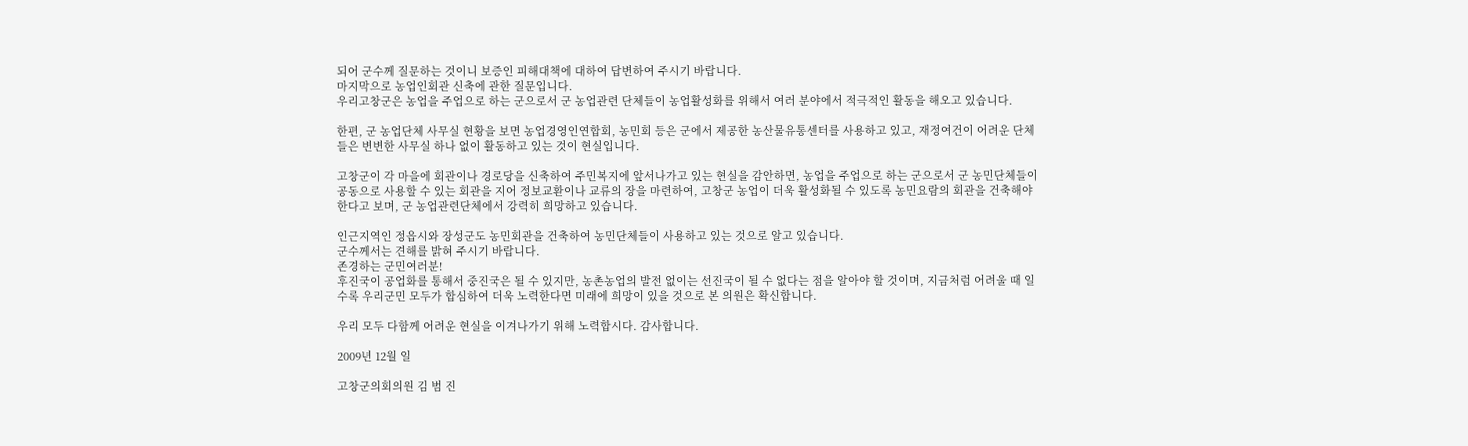되어 군수께 질문하는 것이니 보증인 피해대책에 대하여 답변하여 주시기 바랍니다.
마지막으로 농업인회관 신축에 관한 질문입니다.
우리고창군은 농업을 주업으로 하는 군으로서 군 농업관련 단체들이 농업활성화를 위해서 여러 분야에서 적극적인 활동을 해오고 있습니다.

한편, 군 농업단체 사무실 현황을 보면 농업경영인연합회, 농민회 등은 군에서 제공한 농산물유통센터를 사용하고 있고, 재정여건이 어려운 단체들은 변변한 사무실 하나 없이 활동하고 있는 것이 현실입니다.

고창군이 각 마을에 회관이나 경로당을 신축하여 주민복지에 앞서나가고 있는 현실을 감안하면, 농업을 주업으로 하는 군으로서 군 농민단체들이 공동으로 사용할 수 있는 회관을 지어 정보교환이나 교류의 장을 마련하여, 고창군 농업이 더욱 활성화될 수 있도록 농민요람의 회관을 건축해야 한다고 보며, 군 농업관련단체에서 강력히 희망하고 있습니다.

인근지역인 정읍시와 장성군도 농민회관을 건축하여 농민단체들이 사용하고 있는 것으로 알고 있습니다.
군수께서는 견해를 밝혀 주시기 바랍니다.
존경하는 군민여러분!
후진국이 공업화를 통해서 중진국은 될 수 있지만, 농촌농업의 발전 없이는 선진국이 될 수 없다는 점을 알아야 할 것이며, 지금처럼 어려울 때 일수록 우리군민 모두가 합심하여 더욱 노력한다면 미래에 희망이 있을 것으로 본 의원은 확신합니다.

우리 모두 다함께 어려운 현실을 이겨나가기 위해 노력합시다. 감사합니다.

2009년 12월 일

고창군의회의원 김 범 진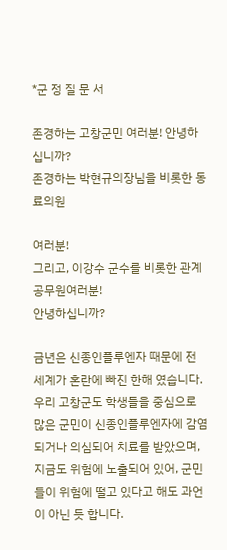*군 정 질 문 서

존경하는 고창군민 여러분! 안녕하십니까?
존경하는 박현규의장님을 비롯한 동료의원

여러분!
그리고, 이강수 군수를 비롯한 관계 공무원여러분!
안녕하십니까?

금년은 신종인플루엔자 때문에 전 세계가 혼란에 빠진 한해 였습니다. 우리 고창군도 학생들을 중심으로 많은 군민이 신종인플루엔자에 감염되거나 의심되어 치료를 받았으며, 지금도 위험에 노출되어 있어, 군민들이 위험에 떨고 있다고 해도 과언이 아닌 듯 합니다.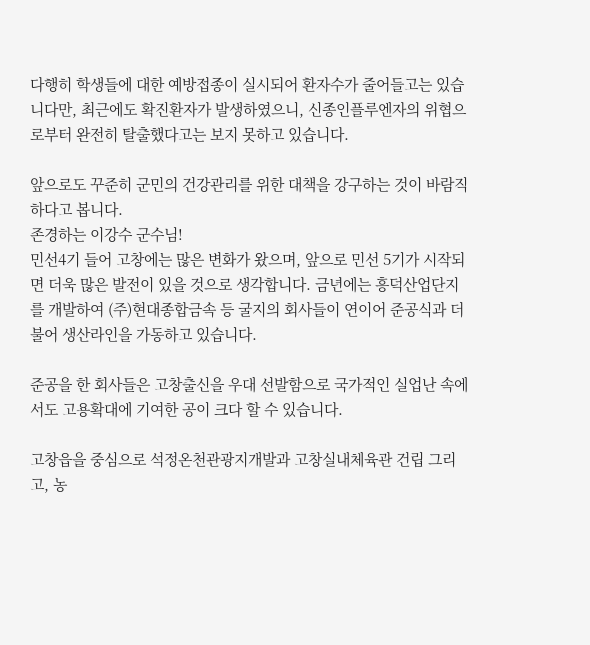다행히 학생들에 대한 예방접종이 실시되어 환자수가 줄어들고는 있습니다만, 최근에도 확진환자가 발생하였으니, 신종인플루엔자의 위협으로부터 완전히 탈출했다고는 보지 못하고 있습니다.

앞으로도 꾸준히 군민의 건강관리를 위한 대책을 강구하는 것이 바람직하다고 봅니다.
존경하는 이강수 군수님!
민선4기 들어 고창에는 많은 변화가 왔으며, 앞으로 민선 5기가 시작되면 더욱 많은 발전이 있을 것으로 생각합니다. 금년에는 흥덕산업단지를 개발하여 (주)현대종합금속 등 굴지의 회사들이 연이어 준공식과 더불어 생산라인을 가동하고 있습니다.

준공을 한 회사들은 고창출신을 우대 선발함으로 국가적인 실업난 속에서도 고용확대에 기여한 공이 크다 할 수 있습니다.

고창읍을 중심으로 석정온천관광지개발과 고창실내체육관 건립 그리고, 농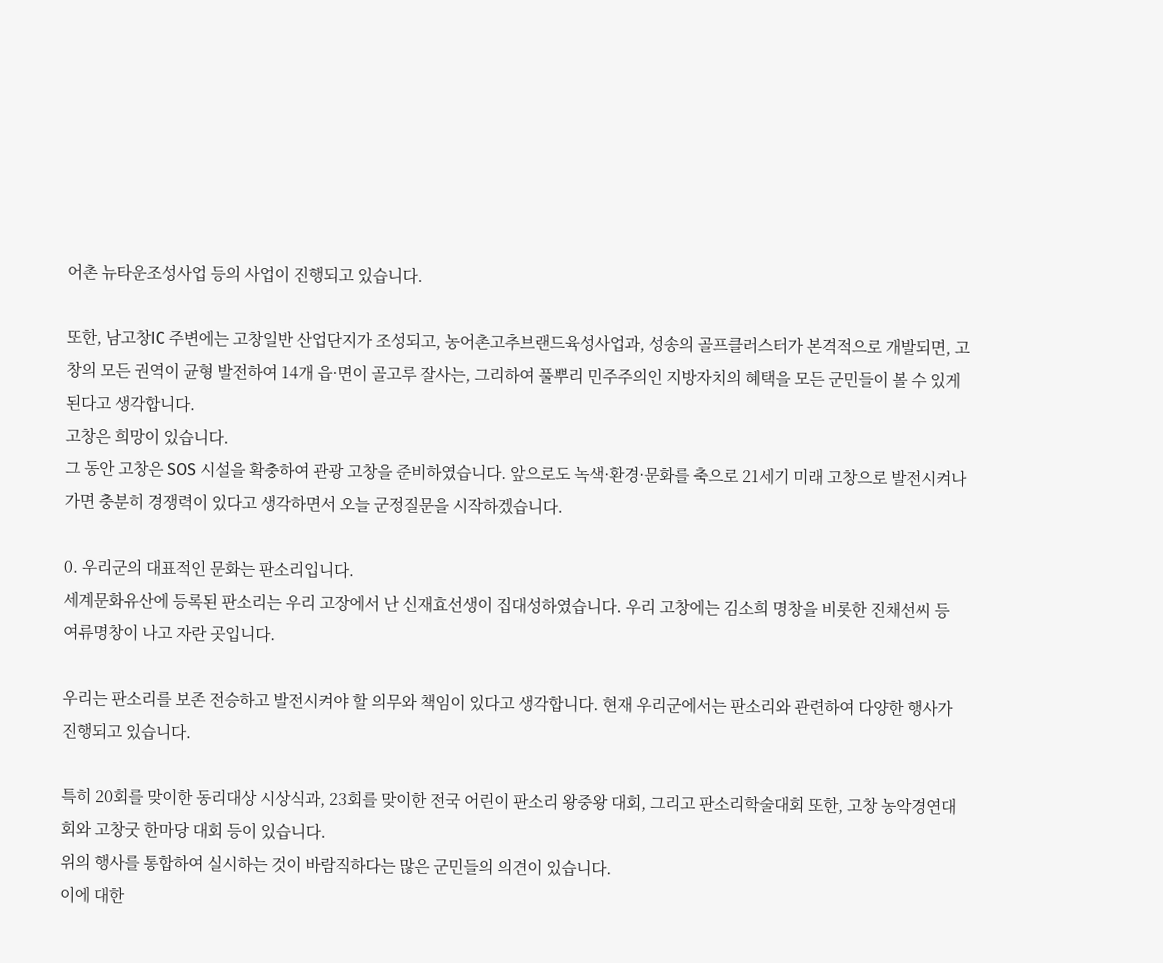어촌 뉴타운조성사업 등의 사업이 진행되고 있습니다.

또한, 남고창IC 주변에는 고창일반 산업단지가 조성되고, 농어촌고추브랜드육성사업과, 성송의 골프클러스터가 본격적으로 개발되면, 고창의 모든 권역이 균형 발전하여 14개 읍·면이 골고루 잘사는, 그리하여 풀뿌리 민주주의인 지방자치의 혜택을 모든 군민들이 볼 수 있게 된다고 생각합니다.
고창은 희망이 있습니다.
그 동안 고창은 SOS 시설을 확충하여 관광 고창을 준비하였습니다. 앞으로도 녹색·환경·문화를 축으로 21세기 미래 고창으로 발전시켜나가면 충분히 경쟁력이 있다고 생각하면서 오늘 군정질문을 시작하겠습니다.

0. 우리군의 대표적인 문화는 판소리입니다.
세계문화유산에 등록된 판소리는 우리 고장에서 난 신재효선생이 집대성하였습니다. 우리 고창에는 김소희 명창을 비롯한 진채선씨 등 여류명창이 나고 자란 곳입니다.

우리는 판소리를 보존 전승하고 발전시켜야 할 의무와 책임이 있다고 생각합니다. 현재 우리군에서는 판소리와 관련하여 다양한 행사가 진행되고 있습니다.

특히 20회를 맞이한 동리대상 시상식과, 23회를 맞이한 전국 어린이 판소리 왕중왕 대회, 그리고 판소리학술대회 또한, 고창 농악경연대회와 고창굿 한마당 대회 등이 있습니다.
위의 행사를 통합하여 실시하는 것이 바람직하다는 많은 군민들의 의견이 있습니다.
이에 대한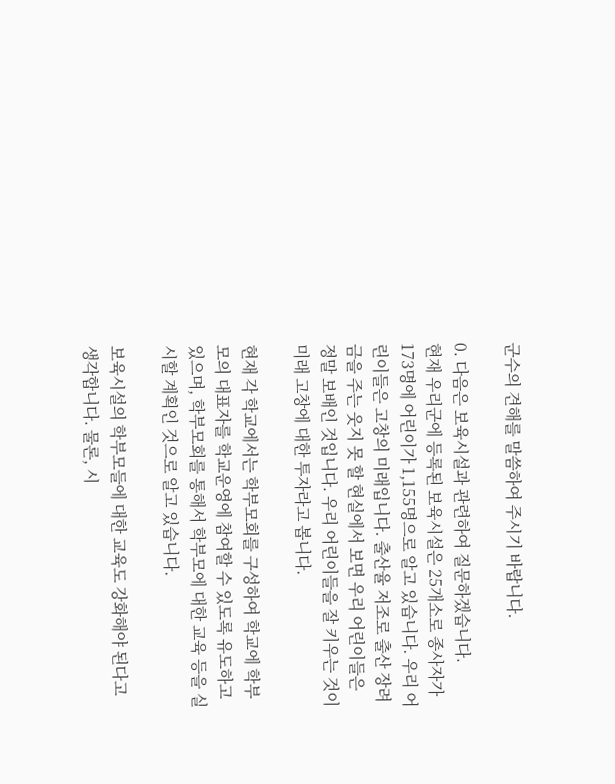군수의 견해를 말씀하여 주시기 바랍니다.

0. 다음은 보육시설과 관련하여 질문하겠습니다.
현재 우리군에 등록된 보육시설은 25개소로 종사자가 173명에 어린이가 1,155명으로 알고 있습니다. 우리 어린이들은 고창의 미래입니다. 출산율 저조로 출산 장려금을 주는 웃지 못 할 현실에서 보면 우리 어린이들은 정말 보배인 것입니다. 우리 어린이들을 잘 키우는 것이 미래 고창에 대한 투자라고 봅니다.

현재 각 학교에서는 학부모회를 구성하여 학교에 학부모의 대표자를 학교운영에 참여할 수 있도록 유도하고 있으며, 학부모회를 통해서 학부모에 대한 교육 등을 실시할 계획인 것으로 알고 있습니다.

보육시설의 학부모들에 대한 교육도 강화해야 된다고 생각합니다. 물론, 시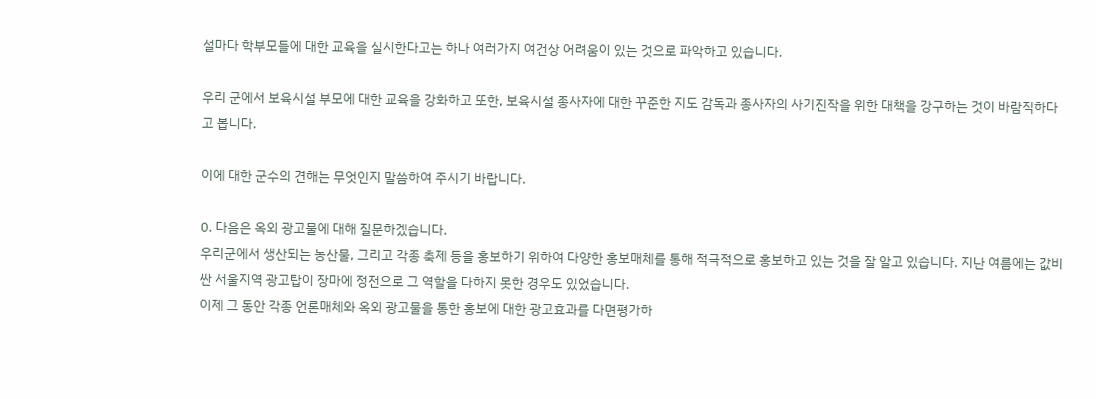설마다 학부모들에 대한 교육을 실시한다고는 하나 여러가지 여건상 어려움이 있는 것으로 파악하고 있습니다.

우리 군에서 보육시설 부모에 대한 교육을 강화하고 또한, 보육시설 종사자에 대한 꾸준한 지도 감독과 종사자의 사기진작을 위한 대책을 강구하는 것이 바람직하다고 봅니다.

이에 대한 군수의 견해는 무엇인지 말씀하여 주시기 바랍니다.

0. 다음은 옥외 광고물에 대해 질문하겠습니다.
우리군에서 생산되는 농산물, 그리고 각종 축제 등을 홍보하기 위하여 다양한 홍보매체를 통해 적극적으로 홍보하고 있는 것을 잘 알고 있습니다. 지난 여름에는 값비싼 서울지역 광고탑이 장마에 정전으로 그 역할을 다하지 못한 경우도 있었습니다.
이제 그 동안 각종 언론매체와 옥외 광고물을 통한 홍보에 대한 광고효과를 다면평가하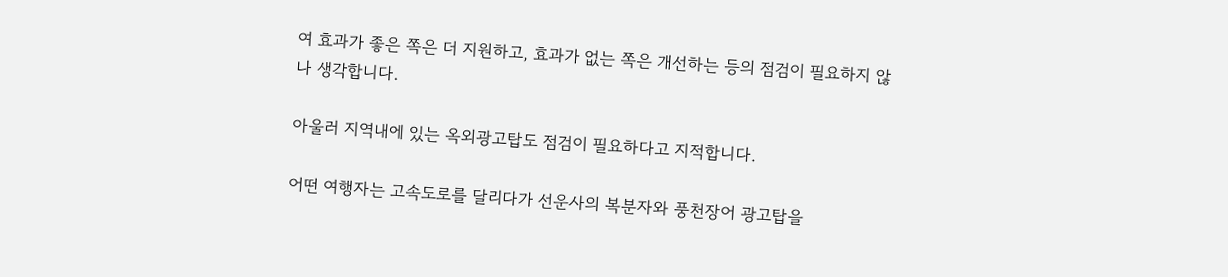여 효과가 좋은 쪽은 더 지원하고, 효과가 없는 쪽은 개선하는 등의 점검이 필요하지 않나 생각합니다.

아울러 지역내에 있는 옥외광고탑도 점검이 필요하다고 지적합니다.

어떤 여행자는 고속도로를 달리다가 선운사의 복분자와 풍천장어 광고탑을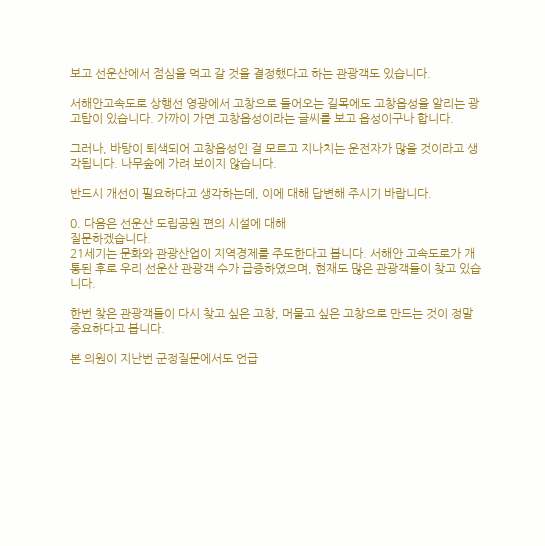보고 선운산에서 점심을 먹고 갈 것을 결정했다고 하는 관광객도 있습니다.

서해안고속도로 상행선 영광에서 고창으로 들어오는 길목에도 고창읍성을 알리는 광고탑이 있습니다. 가까이 가면 고창읍성이라는 글씨를 보고 읍성이구나 합니다.

그러나, 바탕이 퇴색되어 고창읍성인 걸 모르고 지나치는 운전자가 많을 것이라고 생각됩니다. 나무숲에 가려 보이지 않습니다.

반드시 개선이 필요하다고 생각하는데, 이에 대해 답변해 주시기 바랍니다.

0. 다음은 선운산 도립공원 편의 시설에 대해
질문하겠습니다.
21세기는 문화와 관광산업이 지역경제를 주도한다고 봅니다. 서해안 고속도로가 개통된 후로 우리 선운산 관광객 수가 급증하였으며, 현재도 많은 관광객들이 찾고 있습니다.

한번 찾은 관광객들이 다시 찾고 싶은 고창, 머물고 싶은 고창으로 만드는 것이 정말 중요하다고 봅니다.

본 의원이 지난번 군정질문에서도 언급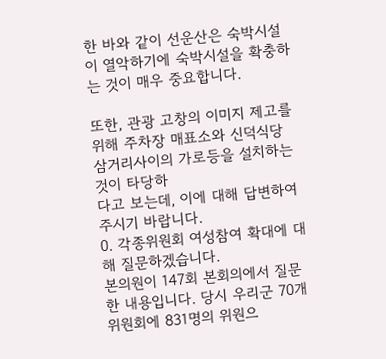한 바와 같이 선운산은 숙박시설이 열악하기에 숙박시설을 확충하는 것이 매우 중요합니다.

또한, 관광 고창의 이미지 제고를 위해 주차장 매표소와 신덕식당 삼거리사이의 가로등을 설치하는 것이 타당하
다고 보는데, 이에 대해 답변하여 주시기 바랍니다.
0. 각종위원회 여성참여 확대에 대해 질문하겠습니다.
본의원이 147회 본회의에서 질문한 내용입니다. 당시 우리군 70개 위원회에 831명의 위원으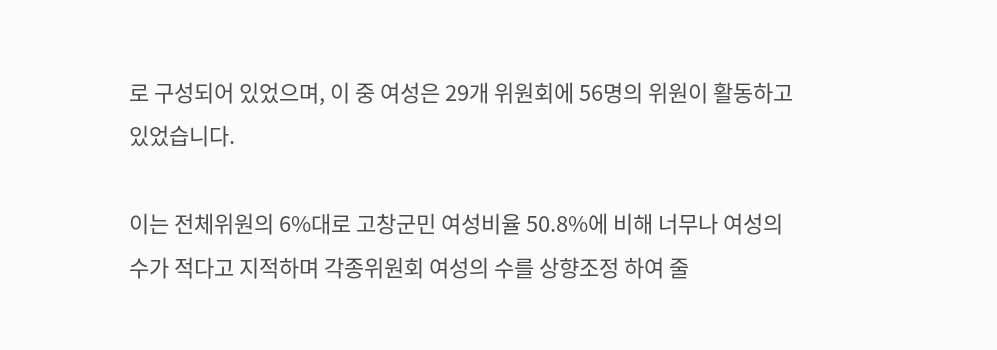로 구성되어 있었으며, 이 중 여성은 29개 위원회에 56명의 위원이 활동하고 있었습니다.

이는 전체위원의 6%대로 고창군민 여성비율 50.8%에 비해 너무나 여성의 수가 적다고 지적하며 각종위원회 여성의 수를 상향조정 하여 줄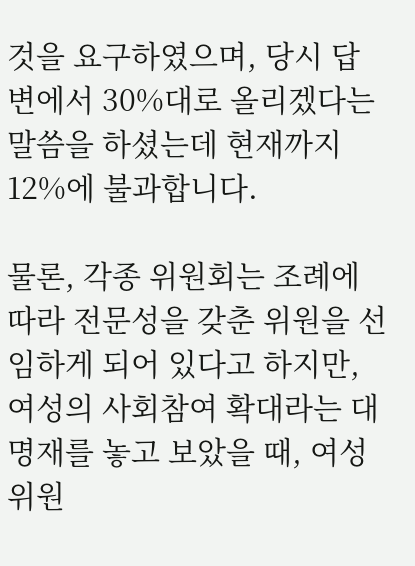것을 요구하였으며, 당시 답변에서 30%대로 올리겠다는 말씀을 하셨는데 현재까지 12%에 불과합니다.

물론, 각종 위원회는 조례에 따라 전문성을 갖춘 위원을 선임하게 되어 있다고 하지만, 여성의 사회참여 확대라는 대 명재를 놓고 보았을 때, 여성위원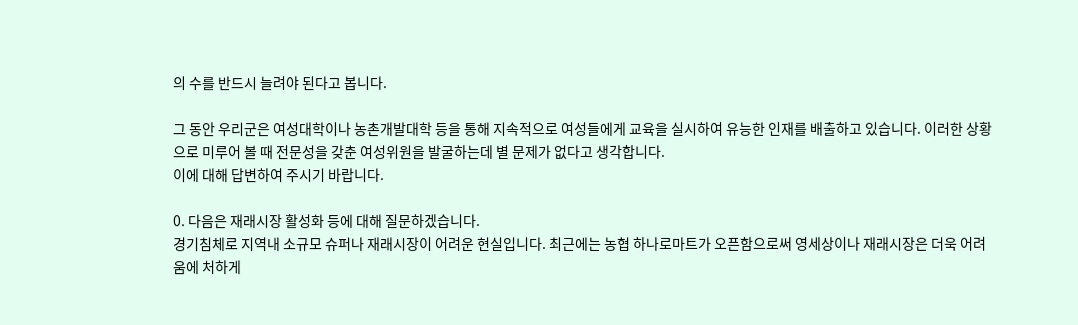의 수를 반드시 늘려야 된다고 봅니다.

그 동안 우리군은 여성대학이나 농촌개발대학 등을 통해 지속적으로 여성들에게 교육을 실시하여 유능한 인재를 배출하고 있습니다. 이러한 상황으로 미루어 볼 때 전문성을 갖춘 여성위원을 발굴하는데 별 문제가 없다고 생각합니다.
이에 대해 답변하여 주시기 바랍니다.

0. 다음은 재래시장 활성화 등에 대해 질문하겠습니다.
경기침체로 지역내 소규모 슈퍼나 재래시장이 어려운 현실입니다. 최근에는 농협 하나로마트가 오픈함으로써 영세상이나 재래시장은 더욱 어려움에 처하게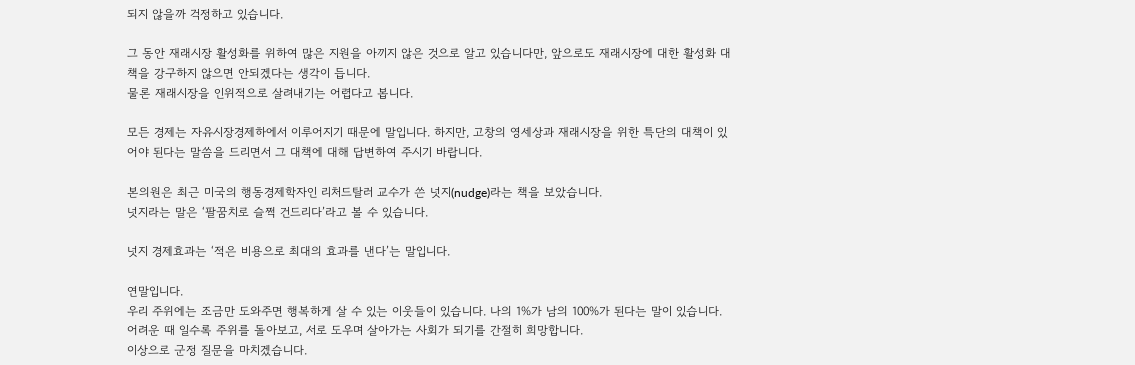되지 않을까 걱정하고 있습니다.

그 동안 재래시장 활성화를 위하여 많은 지원을 아끼지 않은 것으로 알고 있습니다만, 앞으로도 재래시장에 대한 활성화 대책을 강구하지 않으면 안되겠다는 생각이 듭니다.
물론 재래시장을 인위적으로 살려내기는 어렵다고 봅니다.

모든 경제는 자유시장경제하에서 이루어지기 때문에 말입니다. 하지만, 고창의 영세상과 재래시장을 위한 특단의 대책이 있어야 된다는 말씀을 드리면서 그 대책에 대해 답변하여 주시기 바랍니다.

본의원은 최근 미국의 행동경제학자인 리처드탈러 교수가 쓴 넛지(nudge)라는 책을 보았습니다.
넛지라는 말은 ‘팔꿈치로 슬쩍 건드리다’라고 볼 수 있습니다.

넛지 경제효과는 ‘적은 비용으로 최대의 효과를 낸다’는 말입니다.

연말입니다.
우리 주위에는 조금만 도와주면 행복하게 살 수 있는 이웃들이 있습니다. 나의 1%가 남의 100%가 된다는 말이 있습니다. 어려운 때 일수록 주위를 돌아보고, 서로 도우며 살아가는 사회가 되기를 간절히 희망합니다.
이상으로 군정 질문을 마치겠습니다.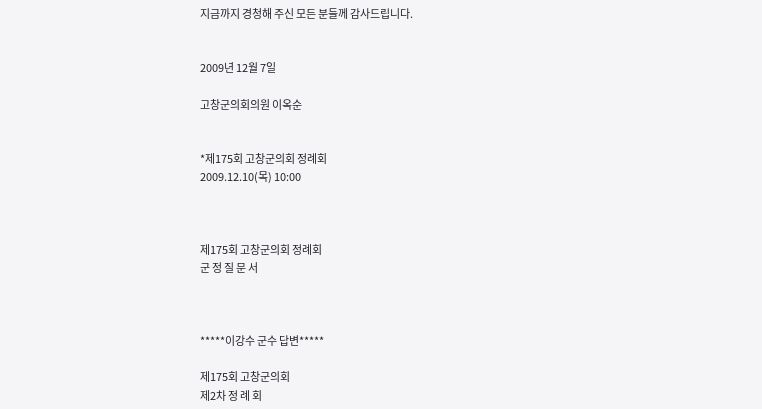지금까지 경청해 주신 모든 분들께 감사드립니다.


2009년 12월 7일

고창군의회의원 이옥순


*제175회 고창군의회 정례회
2009.12.10(목) 10:00



제175회 고창군의회 정례회
군 정 질 문 서



*****이강수 군수 답변*****

제175회 고창군의회
제2차 정 례 회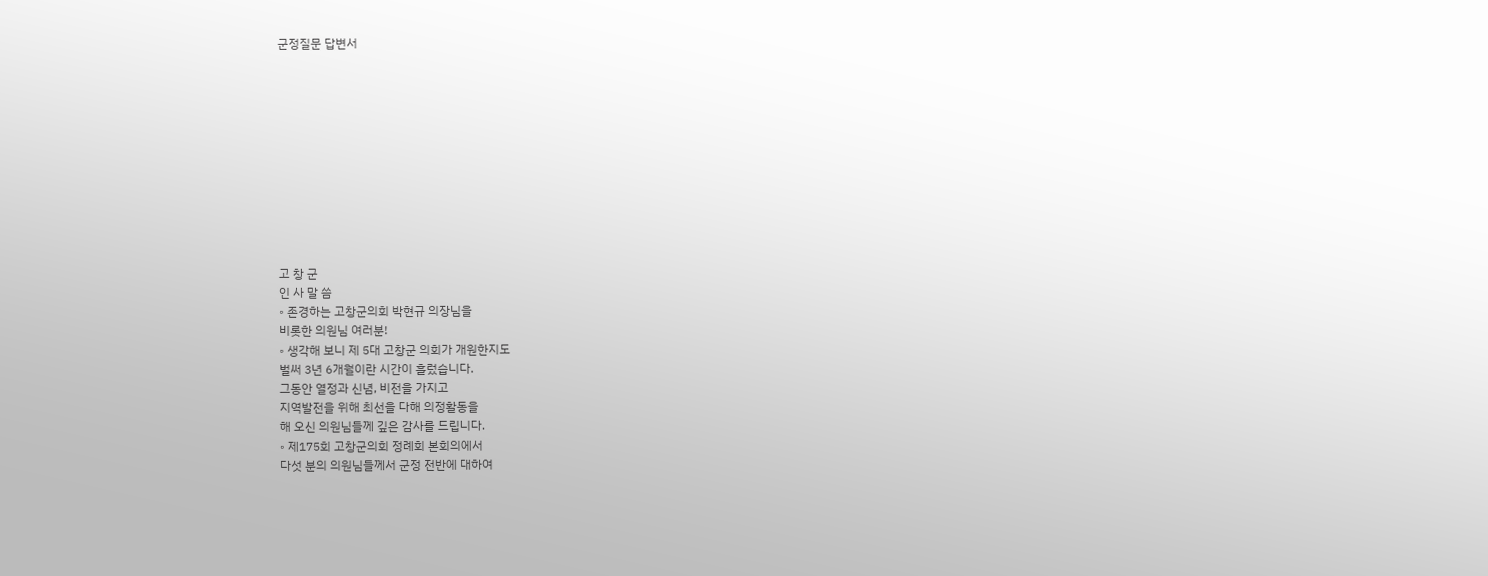군정질문 답변서











고 창 군
인 사 말 씀
◦ 존경하는 고창군의회 박현규 의장님을
비롯한 의원님 여러분!
◦ 생각해 보니 제 5대 고창군 의회가 개원한지도
벌써 3년 6개월이란 시간이 흘렀습니다.
그동안 열정과 신념, 비전을 가지고
지역발전을 위해 최선을 다해 의정활동을
해 오신 의원님들께 깊은 감사를 드립니다.
◦ 제175회 고창군의회 정례회 본회의에서
다섯 분의 의원님들께서 군정 전반에 대하여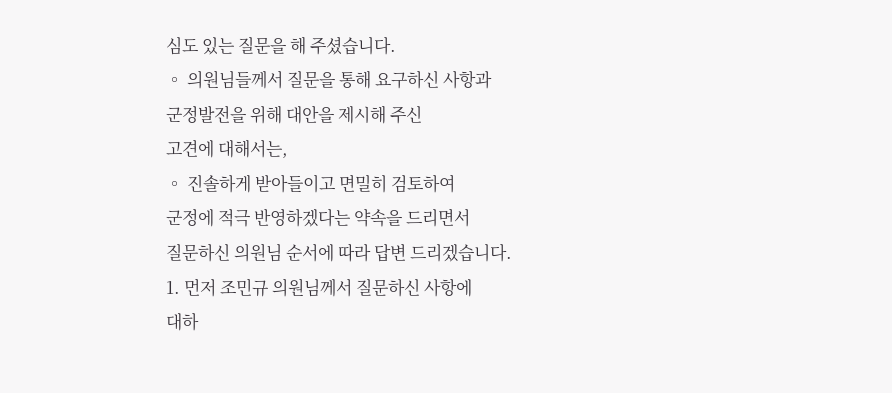심도 있는 질문을 해 주셨습니다.
◦ 의원님들께서 질문을 통해 요구하신 사항과
군정발전을 위해 대안을 제시해 주신
고견에 대해서는,
◦ 진솔하게 받아들이고 면밀히 검토하여
군정에 적극 반영하겠다는 약속을 드리면서
질문하신 의원님 순서에 따라 답변 드리겠습니다.
1. 먼저 조민규 의원님께서 질문하신 사항에
대하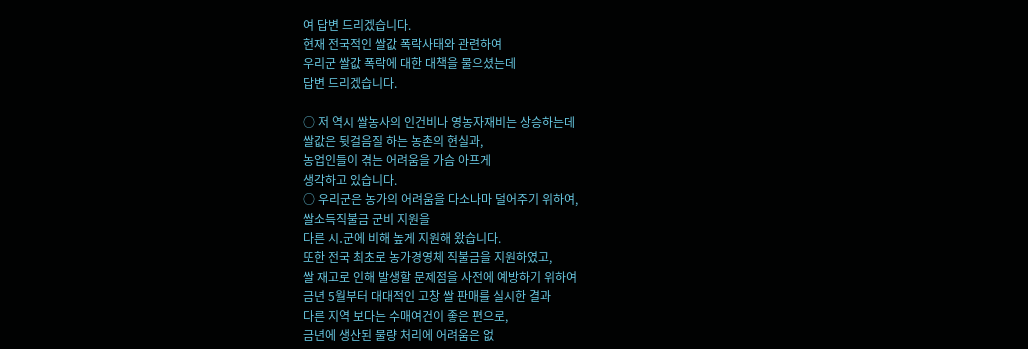여 답변 드리겠습니다.
현재 전국적인 쌀값 폭락사태와 관련하여
우리군 쌀값 폭락에 대한 대책을 물으셨는데
답변 드리겠습니다.

○ 저 역시 쌀농사의 인건비나 영농자재비는 상승하는데
쌀값은 뒷걸음질 하는 농촌의 현실과,
농업인들이 겪는 어려움을 가슴 아프게
생각하고 있습니다.
○ 우리군은 농가의 어려움을 다소나마 덜어주기 위하여,
쌀소득직불금 군비 지원을
다른 시․군에 비해 높게 지원해 왔습니다.
또한 전국 최초로 농가경영체 직불금을 지원하였고,
쌀 재고로 인해 발생할 문제점을 사전에 예방하기 위하여
금년 5월부터 대대적인 고창 쌀 판매를 실시한 결과
다른 지역 보다는 수매여건이 좋은 편으로,
금년에 생산된 물량 처리에 어려움은 없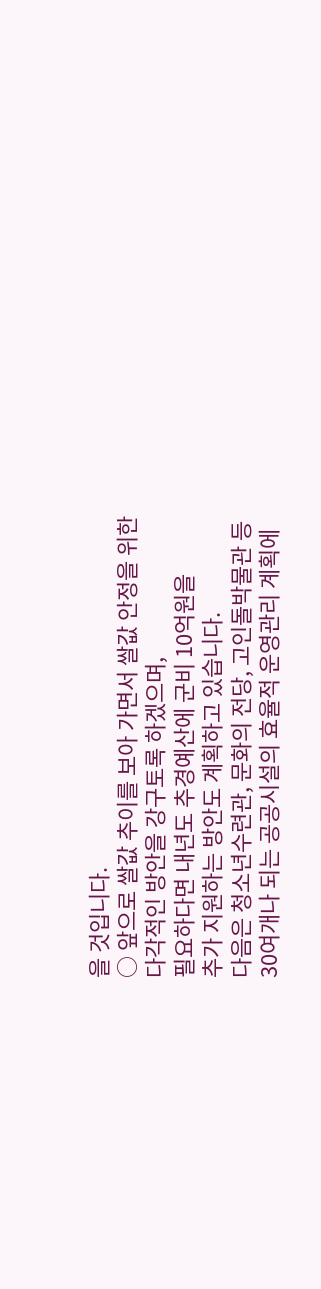을 것입니다.
○ 앞으로 쌀값 추이를 보아 가면서 쌀값 안정을 위한
다각적인 방안을 강구토록 하겠으며,
필요하다면 내년도 추경예산에 군비 10억원을
추가 지원하는 방안도 계획하고 있습니다.
다음은 청소년수련관, 문화의 전당, 고인돌박물관 등
30여개나 되는 공공시설의 효율적 운영관리 계획에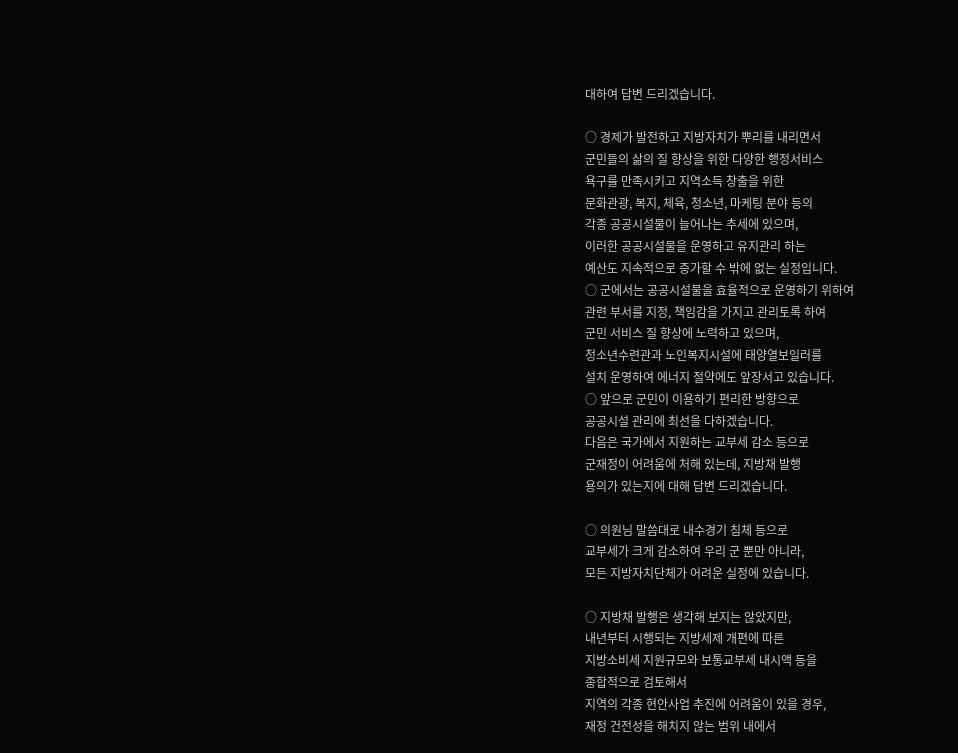대하여 답변 드리겠습니다.

○ 경제가 발전하고 지방자치가 뿌리를 내리면서
군민들의 삶의 질 향상을 위한 다양한 행정서비스
욕구를 만족시키고 지역소득 창출을 위한
문화관광, 복지, 체육, 청소년, 마케팅 분야 등의
각종 공공시설물이 늘어나는 추세에 있으며,
이러한 공공시설물을 운영하고 유지관리 하는
예산도 지속적으로 증가할 수 밖에 없는 실정입니다.
○ 군에서는 공공시설물을 효율적으로 운영하기 위하여
관련 부서를 지정, 책임감을 가지고 관리토록 하여
군민 서비스 질 향상에 노력하고 있으며,
청소년수련관과 노인복지시설에 태양열보일러를
설치 운영하여 에너지 절약에도 앞장서고 있습니다.
○ 앞으로 군민이 이용하기 편리한 방향으로
공공시설 관리에 최선을 다하겠습니다.
다음은 국가에서 지원하는 교부세 감소 등으로
군재정이 어려움에 처해 있는데, 지방채 발행
용의가 있는지에 대해 답변 드리겠습니다.

○ 의원님 말씀대로 내수경기 침체 등으로
교부세가 크게 감소하여 우리 군 뿐만 아니라,
모든 지방자치단체가 어려운 실정에 있습니다.

○ 지방채 발행은 생각해 보지는 않았지만,
내년부터 시행되는 지방세제 개편에 따른
지방소비세 지원규모와 보통교부세 내시액 등을
종합적으로 검토해서
지역의 각종 현안사업 추진에 어려움이 있을 경우,
재정 건전성을 해치지 않는 범위 내에서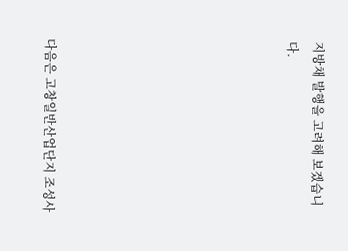지방채 발행을 고려해 보겠습니다.








다음은 고창일반산업단지 조성사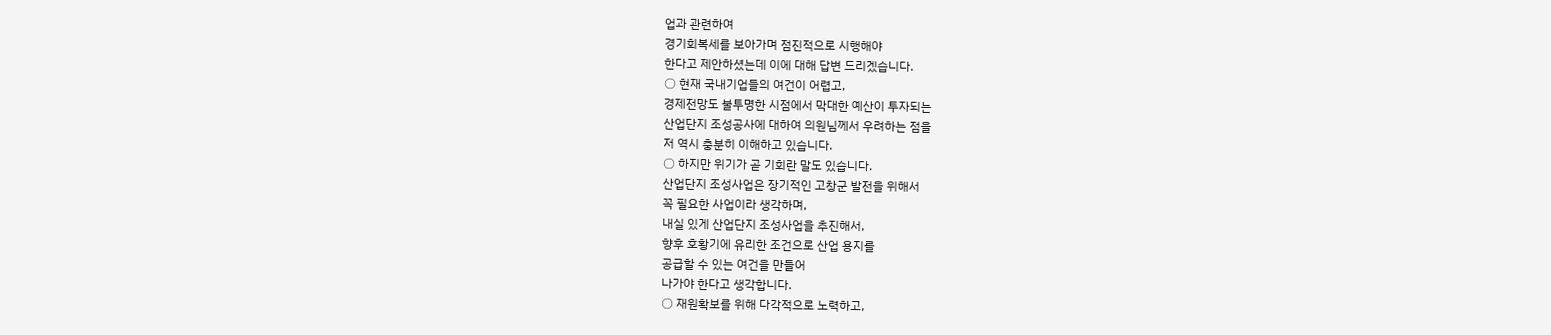업과 관련하여
경기회복세를 보아가며 점진적으로 시행해야
한다고 제안하셨는데 이에 대해 답변 드리겠습니다.
○ 현재 국내기업들의 여건이 어렵고,
경제전망도 불투명한 시점에서 막대한 예산이 투자되는
산업단지 조성공사에 대하여 의원님께서 우려하는 점을
저 역시 충분히 이해하고 있습니다.
○ 하지만 위기가 곧 기회란 말도 있습니다.
산업단지 조성사업은 장기적인 고창군 발전을 위해서
꼭 필요한 사업이라 생각하며,
내실 있게 산업단지 조성사업을 추진해서,
향후 호황기에 유리한 조건으로 산업 용지를
공급할 수 있는 여건을 만들어
나가야 한다고 생각합니다.
○ 재원확보를 위해 다각적으로 노력하고,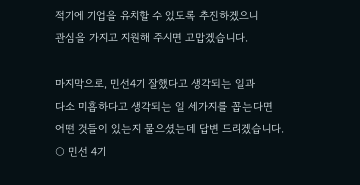적기에 기업을 유치할 수 있도록 추진하겠으니
관심을 가지고 지원해 주시면 고맙겠습니다.

마지막으로, 민선4기 잘했다고 생각되는 일과
다소 미흡하다고 생각되는 일 세가지를 꼽는다면
어떤 것들이 있는지 물으셨는데 답변 드리겠습니다.
○ 민선 4기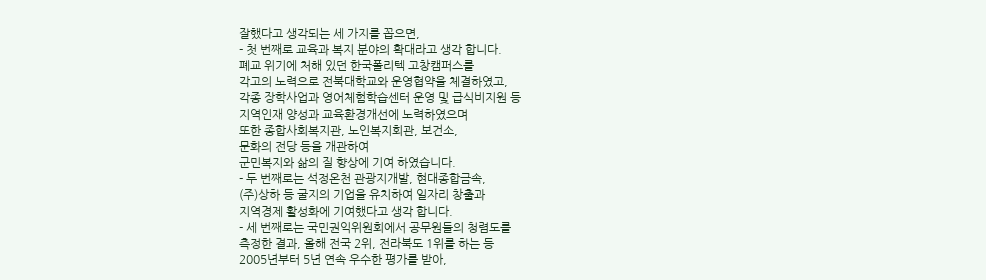잘했다고 생각되는 세 가지를 꼽으면,
- 첫 번째로 교육과 복지 분야의 확대라고 생각 합니다.
폐교 위기에 처해 있던 한국폴리텍 고창캠퍼스를
각고의 노력으로 전북대학교와 운영협약을 체결하였고,
각종 장학사업과 영어체험학습센터 운영 및 급식비지원 등
지역인재 양성과 교육환경개선에 노력하였으며
또한 종합사회복지관, 노인복지회관, 보건소,
문화의 전당 등을 개관하여
군민복지와 삶의 질 향상에 기여 하였습니다.
- 두 번째로는 석정온천 관광지개발, 현대종합금속,
(주)상하 등 굴지의 기업을 유치하여 일자리 창출과
지역경제 활성화에 기여했다고 생각 합니다.
- 세 번째로는 국민권익위원회에서 공무원들의 청렴도를
측정한 결과, 올해 전국 2위, 전라북도 1위를 하는 등
2005년부터 5년 연속 우수한 평가를 받아,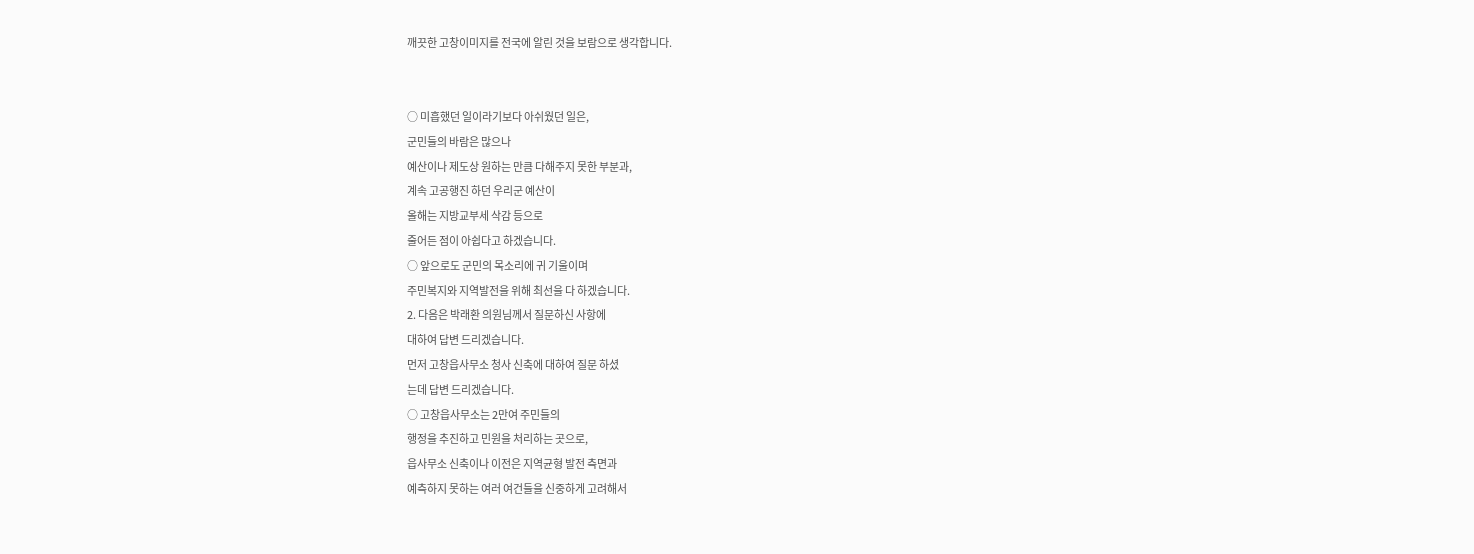깨끗한 고창이미지를 전국에 알린 것을 보람으로 생각합니다.


○ 미흡했던 일이라기보다 아쉬웠던 일은,
군민들의 바람은 많으나
예산이나 제도상 원하는 만큼 다해주지 못한 부분과,
계속 고공행진 하던 우리군 예산이
올해는 지방교부세 삭감 등으로
줄어든 점이 아쉽다고 하겠습니다.
○ 앞으로도 군민의 목소리에 귀 기울이며
주민복지와 지역발전을 위해 최선을 다 하겠습니다.
2. 다음은 박래환 의원님께서 질문하신 사항에
대하여 답변 드리겠습니다.
먼저 고창읍사무소 청사 신축에 대하여 질문 하셨
는데 답변 드리겠습니다.
○ 고창읍사무소는 2만여 주민들의
행정을 추진하고 민원을 처리하는 곳으로,
읍사무소 신축이나 이전은 지역균형 발전 측면과
예측하지 못하는 여러 여건들을 신중하게 고려해서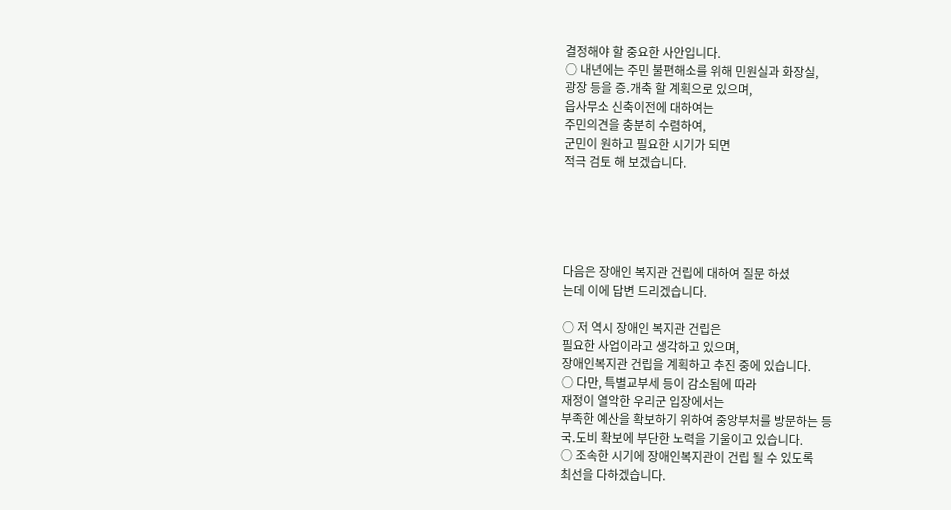결정해야 할 중요한 사안입니다.
○ 내년에는 주민 불편해소를 위해 민원실과 화장실,
광장 등을 증․개축 할 계획으로 있으며,
읍사무소 신축이전에 대하여는
주민의견을 충분히 수렴하여,
군민이 원하고 필요한 시기가 되면
적극 검토 해 보겠습니다.





다음은 장애인 복지관 건립에 대하여 질문 하셨
는데 이에 답변 드리겠습니다.

○ 저 역시 장애인 복지관 건립은
필요한 사업이라고 생각하고 있으며,
장애인복지관 건립을 계획하고 추진 중에 있습니다.
○ 다만, 특별교부세 등이 감소됨에 따라
재정이 열악한 우리군 입장에서는
부족한 예산을 확보하기 위하여 중앙부처를 방문하는 등
국․도비 확보에 부단한 노력을 기울이고 있습니다.
○ 조속한 시기에 장애인복지관이 건립 될 수 있도록
최선을 다하겠습니다.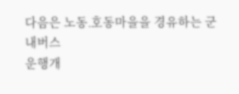다음은 노동․호동마을을 경유하는 군내버스
운행개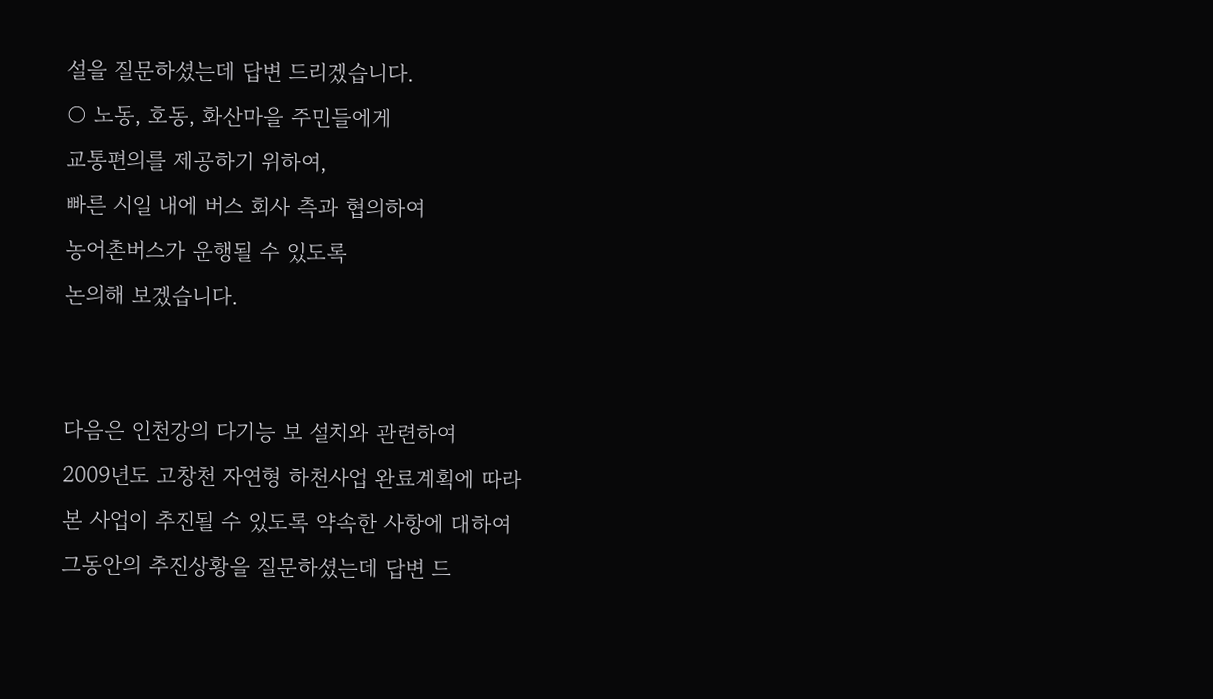설을 질문하셨는데 답변 드리겠습니다.
○ 노동, 호동, 화산마을 주민들에게
교통편의를 제공하기 위하여,
빠른 시일 내에 버스 회사 측과 협의하여
농어촌버스가 운행될 수 있도록
논의해 보겠습니다.


다음은 인천강의 다기능 보 설치와 관련하여
2009년도 고창천 자연형 하천사업 완료계획에 따라
본 사업이 추진될 수 있도록 약속한 사항에 대하여
그동안의 추진상황을 질문하셨는데 답변 드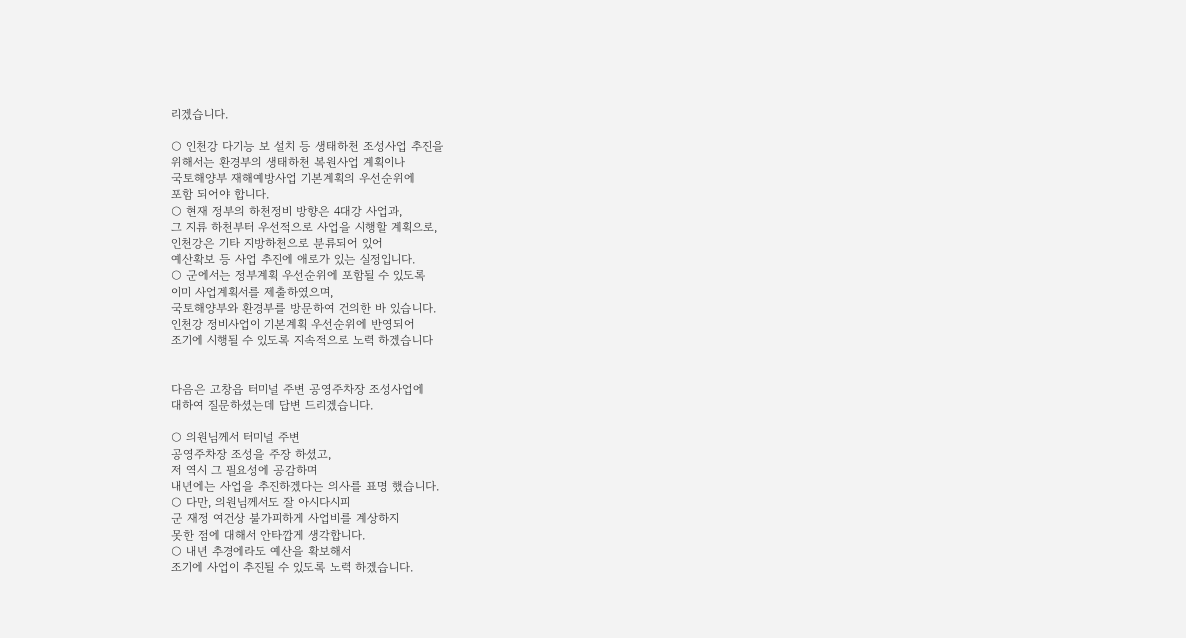리겠습니다.

○ 인천강 다기능 보 설치 등 생태하천 조성사업 추진을
위해서는 환경부의 생태하천 복원사업 계획이나
국토해양부 재해예방사업 기본계획의 우선순위에
포함 되어야 합니다.
○ 현재 정부의 하천정비 방향은 4대강 사업과,
그 지류 하천부터 우선적으로 사업을 시행할 계획으로,
인천강은 기타 지방하천으로 분류되어 있어
예산확보 등 사업 추진에 애로가 있는 실정입니다.
○ 군에서는 정부계획 우선순위에 포함될 수 있도록
이미 사업계획서를 제출하였으며,
국토해양부와 환경부를 방문하여 건의한 바 있습니다.
인천강 정비사업이 기본계획 우선순위에 반영되어
조기에 시행될 수 있도록 지속적으로 노력 하겠습니다


다음은 고창읍 터미널 주변 공영주차장 조성사업에
대하여 질문하셨는데 답변 드리겠습니다.

○ 의원님께서 터미널 주변
공영주차장 조성을 주장 하셨고,
저 역시 그 필요성에 공감하며
내년에는 사업을 추진하겠다는 의사를 표명 했습니다.
○ 다만, 의원님께서도 잘 아시다시피
군 재정 여건상 불가피하게 사업비를 계상하지
못한 점에 대해서 안타깝게 생각합니다.
○ 내년 추경에라도 예산을 확보해서
조기에 사업이 추진될 수 있도록 노력 하겠습니다.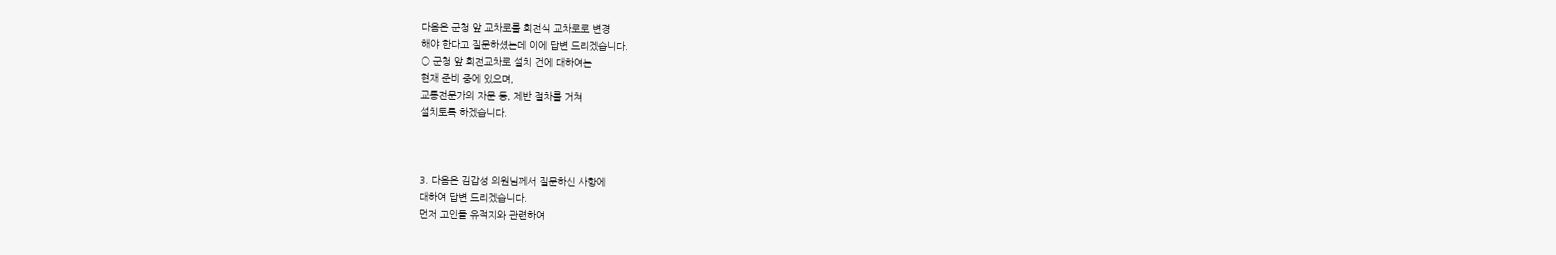다음은 군청 앞 교차로를 회전식 교차로로 변경
해야 한다고 질문하셨는데 이에 답변 드리겠습니다.
○ 군청 앞 회전교차로 설치 건에 대하여는
현재 준비 중에 있으며,
교통전문가의 자문 등, 제반 절차를 거쳐
설치토록 하겠습니다.



3. 다음은 김갑성 의원님께서 질문하신 사항에
대하여 답변 드리겠습니다.
먼저 고인돌 유적지와 관련하여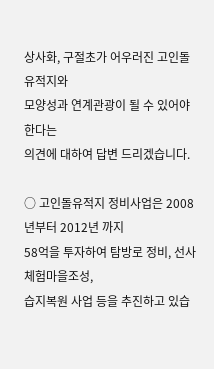상사화, 구절초가 어우러진 고인돌 유적지와
모양성과 연계관광이 될 수 있어야 한다는
의견에 대하여 답변 드리겠습니다.

○ 고인돌유적지 정비사업은 2008년부터 2012년 까지
58억을 투자하여 탐방로 정비, 선사체험마을조성,
습지복원 사업 등을 추진하고 있습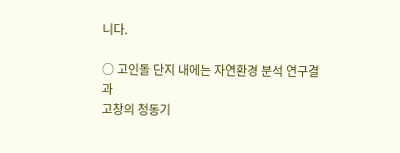니다.

○ 고인돌 단지 내에는 자연환경 분석 연구결과
고창의 청동기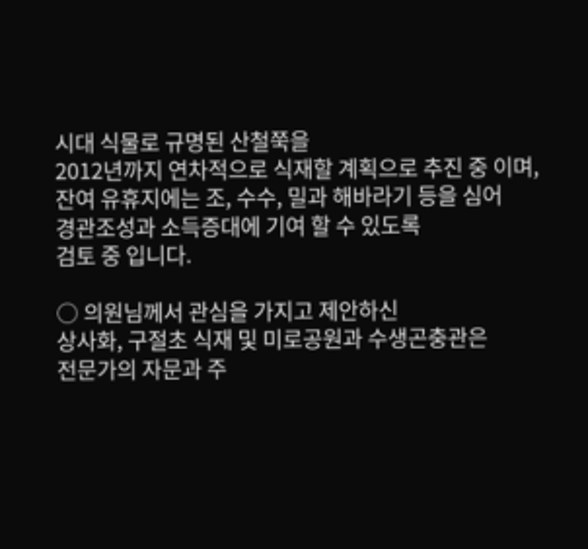시대 식물로 규명된 산철쭉을
2012년까지 연차적으로 식재할 계획으로 추진 중 이며,
잔여 유휴지에는 조, 수수, 밀과 해바라기 등을 심어
경관조성과 소득증대에 기여 할 수 있도록
검토 중 입니다.

○ 의원님께서 관심을 가지고 제안하신
상사화, 구절초 식재 및 미로공원과 수생곤충관은
전문가의 자문과 주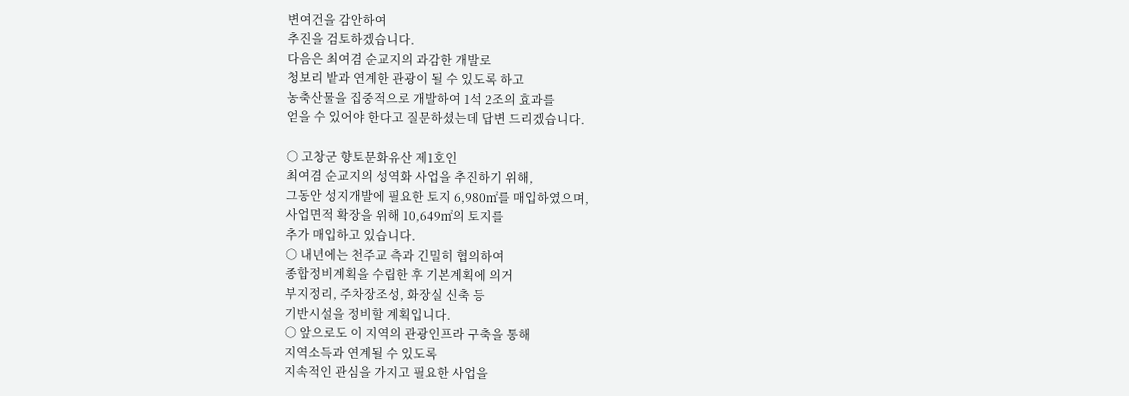변여건을 감안하여
추진을 검토하겠습니다.
다음은 최여겸 순교지의 과감한 개발로
청보리 밭과 연계한 관광이 될 수 있도록 하고
농축산물을 집중적으로 개발하여 1석 2조의 효과를
얻을 수 있어야 한다고 질문하셨는데 답변 드리겠습니다.

○ 고창군 향토문화유산 제1호인
최여겸 순교지의 성역화 사업을 추진하기 위해,
그동안 성지개발에 필요한 토지 6,980㎡를 매입하였으며,
사업면적 확장을 위해 10,649㎡의 토지를
추가 매입하고 있습니다.
○ 내년에는 천주교 측과 긴밀히 협의하여
종합정비계획을 수립한 후 기본계획에 의거
부지정리, 주차장조성, 화장실 신축 등
기반시설을 정비할 계획입니다.
○ 앞으로도 이 지역의 관광인프라 구축을 통해
지역소득과 연계될 수 있도록
지속적인 관심을 가지고 필요한 사업을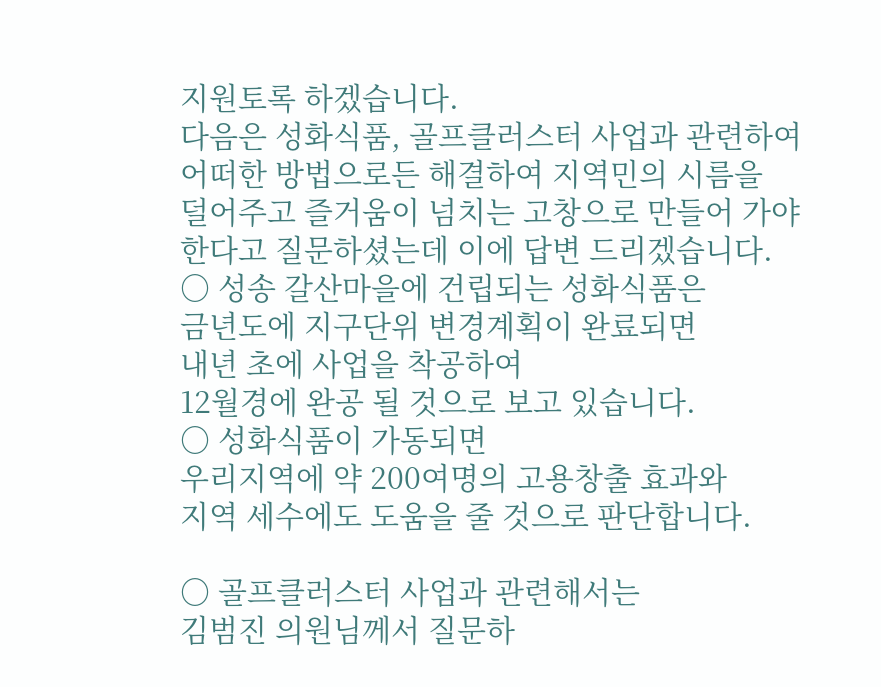지원토록 하겠습니다.
다음은 성화식품, 골프클러스터 사업과 관련하여
어떠한 방법으로든 해결하여 지역민의 시름을
덜어주고 즐거움이 넘치는 고창으로 만들어 가야
한다고 질문하셨는데 이에 답변 드리겠습니다.
○ 성송 갈산마을에 건립되는 성화식품은
금년도에 지구단위 변경계획이 완료되면
내년 초에 사업을 착공하여
12월경에 완공 될 것으로 보고 있습니다.
○ 성화식품이 가동되면
우리지역에 약 200여명의 고용창출 효과와
지역 세수에도 도움을 줄 것으로 판단합니다.

○ 골프클러스터 사업과 관련해서는
김범진 의원님께서 질문하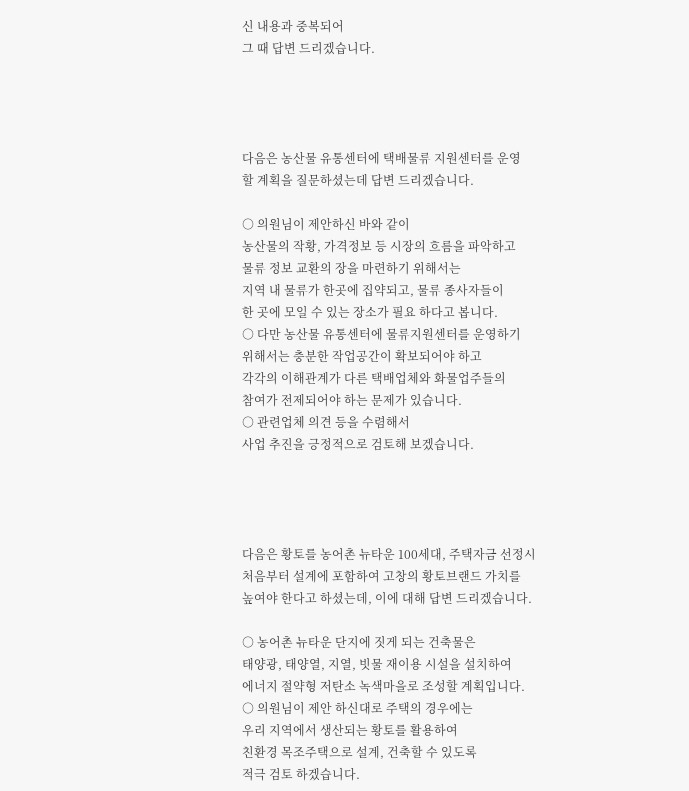신 내용과 중복되어
그 때 답변 드리겠습니다.




다음은 농산물 유통센터에 택배물류 지원센터를 운영
할 계획을 질문하셨는데 답변 드리겠습니다.

○ 의원님이 제안하신 바와 같이
농산물의 작황, 가격정보 등 시장의 흐름을 파악하고
물류 정보 교환의 장을 마련하기 위해서는
지역 내 물류가 한곳에 집약되고, 물류 종사자들이
한 곳에 모일 수 있는 장소가 필요 하다고 봅니다.
○ 다만 농산물 유통센터에 물류지원센터를 운영하기
위해서는 충분한 작업공간이 확보되어야 하고
각각의 이해관계가 다른 택배업체와 화물업주들의
참여가 전제되어야 하는 문제가 있습니다.
○ 관련업체 의견 등을 수렴해서
사업 추진을 긍정적으로 검토해 보겠습니다.




다음은 황토를 농어촌 뉴타운 100세대, 주택자금 선정시
처음부터 설계에 포함하여 고창의 황토브랜드 가치를
높여야 한다고 하셨는데, 이에 대해 답변 드리겠습니다.

○ 농어촌 뉴타운 단지에 짓게 되는 건축물은
태양광, 태양열, 지열, 빗물 재이용 시설을 설치하여
에너지 절약형 저탄소 녹색마을로 조성할 계획입니다.
○ 의원님이 제안 하신대로 주택의 경우에는
우리 지역에서 생산되는 황토를 활용하여
친환경 목조주택으로 설계, 건축할 수 있도록
적극 검토 하겠습니다.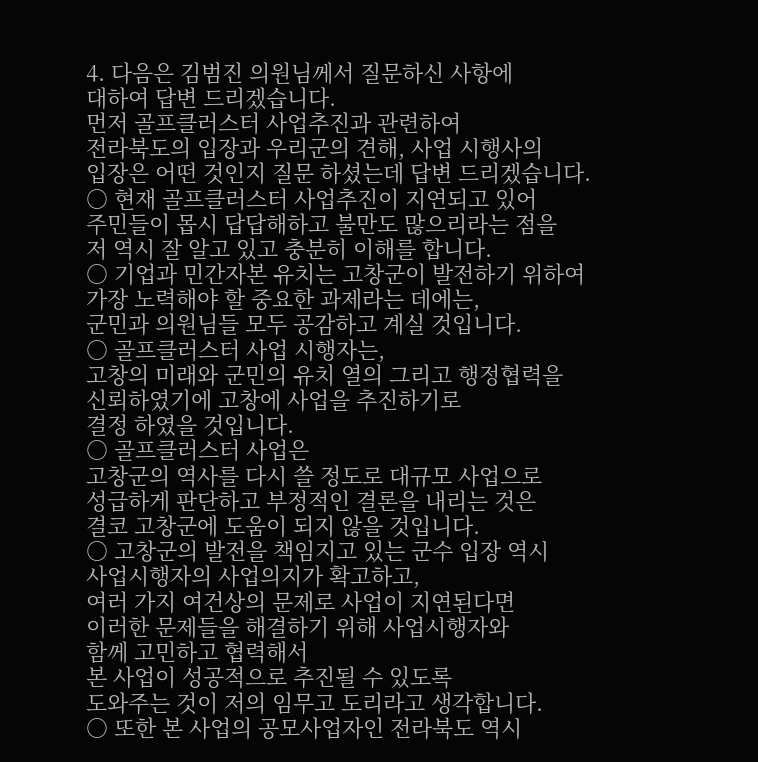4. 다음은 김범진 의원님께서 질문하신 사항에
대하여 답변 드리겠습니다.
먼저 골프클러스터 사업추진과 관련하여
전라북도의 입장과 우리군의 견해, 사업 시행사의
입장은 어떤 것인지 질문 하셨는데 답변 드리겠습니다.
○ 현재 골프클러스터 사업추진이 지연되고 있어
주민들이 몹시 답답해하고 불만도 많으리라는 점을
저 역시 잘 알고 있고 충분히 이해를 합니다.
○ 기업과 민간자본 유치는 고창군이 발전하기 위하여
가장 노력해야 할 중요한 과제라는 데에는,
군민과 의원님들 모두 공감하고 계실 것입니다.
○ 골프클러스터 사업 시행자는,
고창의 미래와 군민의 유치 열의 그리고 행정협력을
신뢰하였기에 고창에 사업을 추진하기로
결정 하였을 것입니다.
○ 골프클러스터 사업은
고창군의 역사를 다시 쓸 정도로 대규모 사업으로
성급하게 판단하고 부정적인 결론을 내리는 것은
결코 고창군에 도움이 되지 않을 것입니다.
○ 고창군의 발전을 책임지고 있는 군수 입장 역시
사업시행자의 사업의지가 확고하고,
여러 가지 여건상의 문제로 사업이 지연된다면
이러한 문제들을 해결하기 위해 사업시행자와
함께 고민하고 협력해서
본 사업이 성공적으로 추진될 수 있도록
도와주는 것이 저의 임무고 도리라고 생각합니다.
○ 또한 본 사업의 공모사업자인 전라북도 역시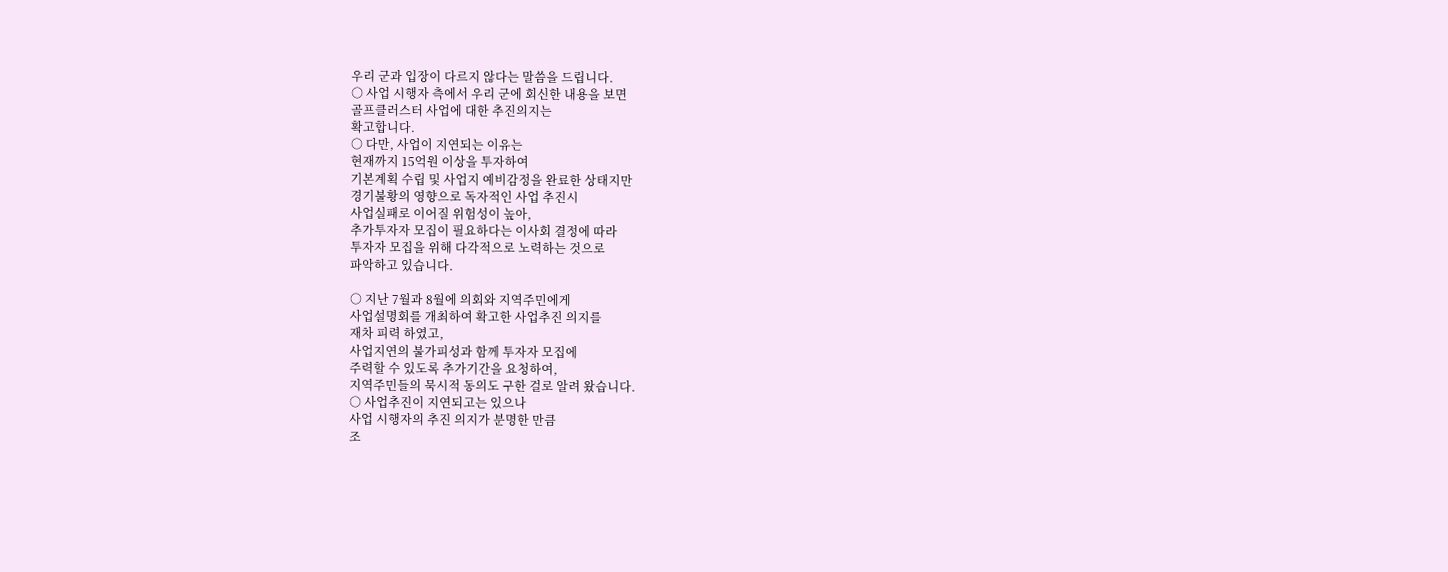우리 군과 입장이 다르지 않다는 말씀을 드립니다.
○ 사업 시행자 측에서 우리 군에 회신한 내용을 보면
골프클러스터 사업에 대한 추진의지는
확고합니다.
○ 다만, 사업이 지연되는 이유는
현재까지 15억원 이상을 투자하여
기본계획 수립 및 사업지 예비감정을 완료한 상태지만
경기불황의 영향으로 독자적인 사업 추진시
사업실패로 이어질 위험성이 높아,
추가투자자 모집이 필요하다는 이사회 결정에 따라
투자자 모집을 위해 다각적으로 노력하는 것으로
파악하고 있습니다.

○ 지난 7월과 8월에 의회와 지역주민에게
사업설명회를 개최하여 확고한 사업추진 의지를
재차 피력 하였고,
사업지연의 불가피성과 함께 투자자 모집에
주력할 수 있도록 추가기간을 요청하여,
지역주민들의 묵시적 동의도 구한 걸로 알려 왔습니다.
○ 사업추진이 지연되고는 있으나
사업 시행자의 추진 의지가 분명한 만큼
조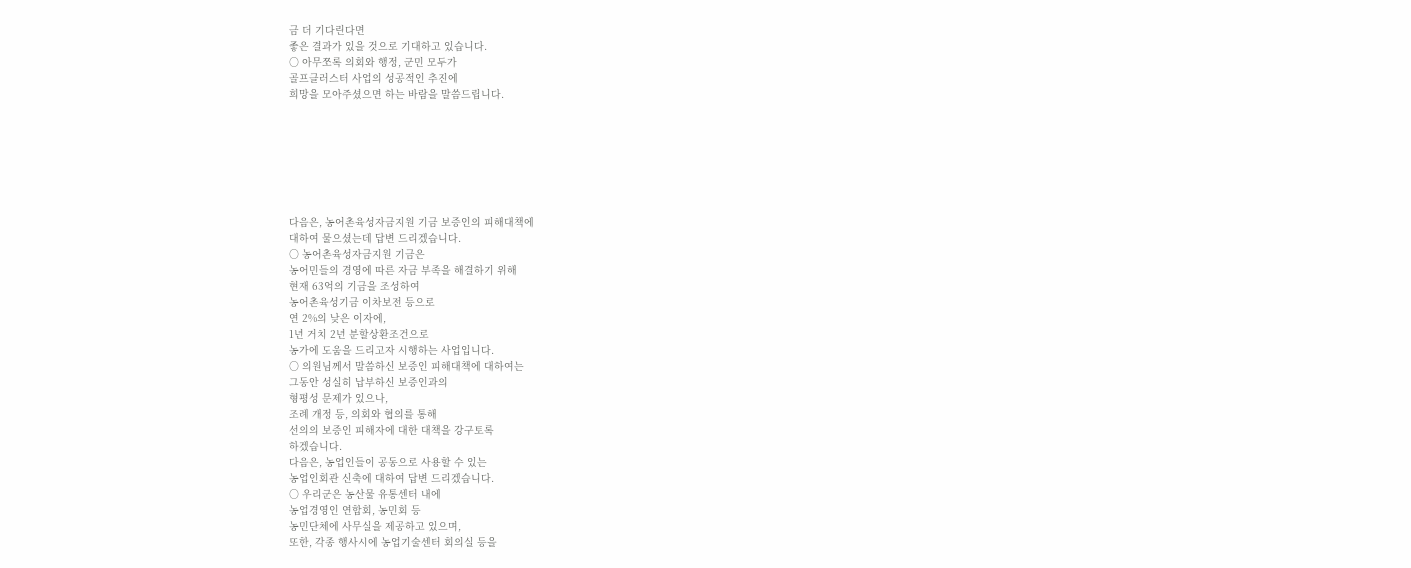금 더 기다린다면
좋은 결과가 있을 것으로 기대하고 있습니다.
○ 아무쪼록 의회와 행정, 군민 모두가
골프클러스터 사업의 성공적인 추진에
희망을 모아주셨으면 하는 바람을 말씀드립니다.







다음은, 농어촌육성자금지원 기금 보증인의 피해대책에
대하여 물으셨는데 답변 드리겠습니다.
○ 농어촌육성자금지원 기금은
농어민들의 경영에 따른 자금 부족을 해결하기 위해
현재 63억의 기금을 조성하여
농어촌육성기금 이차보전 등으로
연 2%의 낮은 이자에,
1년 거치 2년 분할상환조건으로
농가에 도움을 드리고자 시행하는 사업입니다.
○ 의원님께서 말씀하신 보증인 피해대책에 대하여는
그동안 성실히 납부하신 보증인과의
형평성 문제가 있으나,
조례 개정 등, 의회와 협의를 통해
선의의 보증인 피해자에 대한 대책을 강구토록
하겠습니다.
다음은, 농업인들이 공동으로 사용할 수 있는
농업인회관 신축에 대하여 답변 드리겠습니다.
○ 우리군은 농산물 유통센터 내에
농업경영인 연합회, 농민회 등
농민단체에 사무실을 제공하고 있으며,
또한, 각종 행사시에 농업기술센터 회의실 등을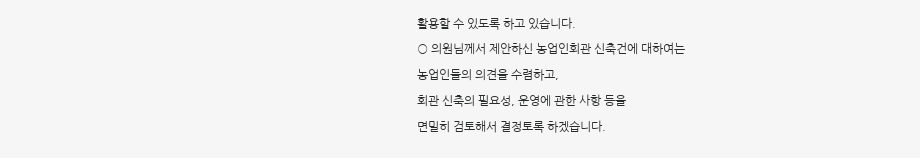활용할 수 있도록 하고 있습니다.
○ 의원님께서 제안하신 농업인회관 신축건에 대하여는
농업인들의 의견을 수렴하고,
회관 신축의 필요성, 운영에 관한 사항 등을
면밀히 검토해서 결정토록 하겠습니다.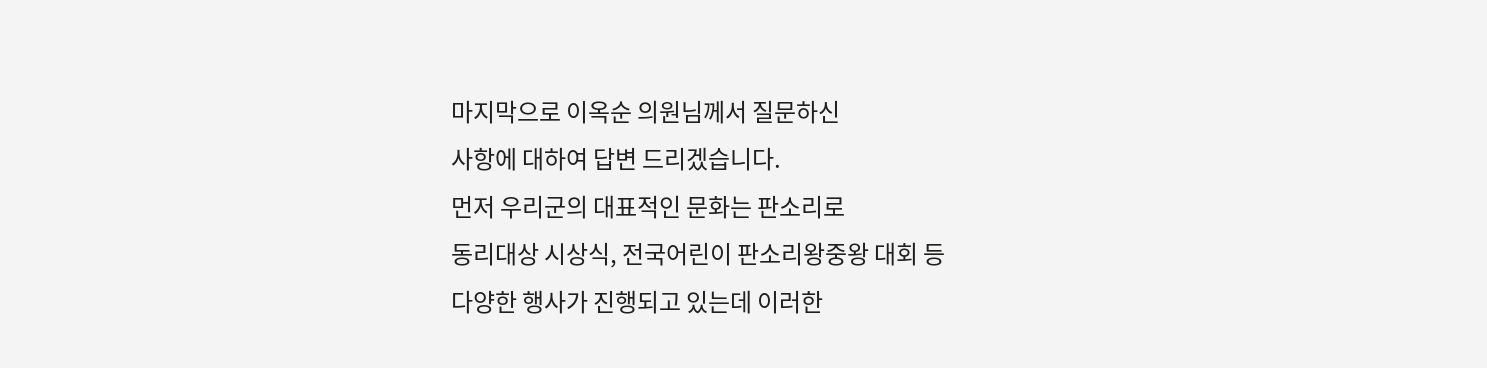마지막으로 이옥순 의원님께서 질문하신
사항에 대하여 답변 드리겠습니다.
먼저 우리군의 대표적인 문화는 판소리로
동리대상 시상식, 전국어린이 판소리왕중왕 대회 등
다양한 행사가 진행되고 있는데 이러한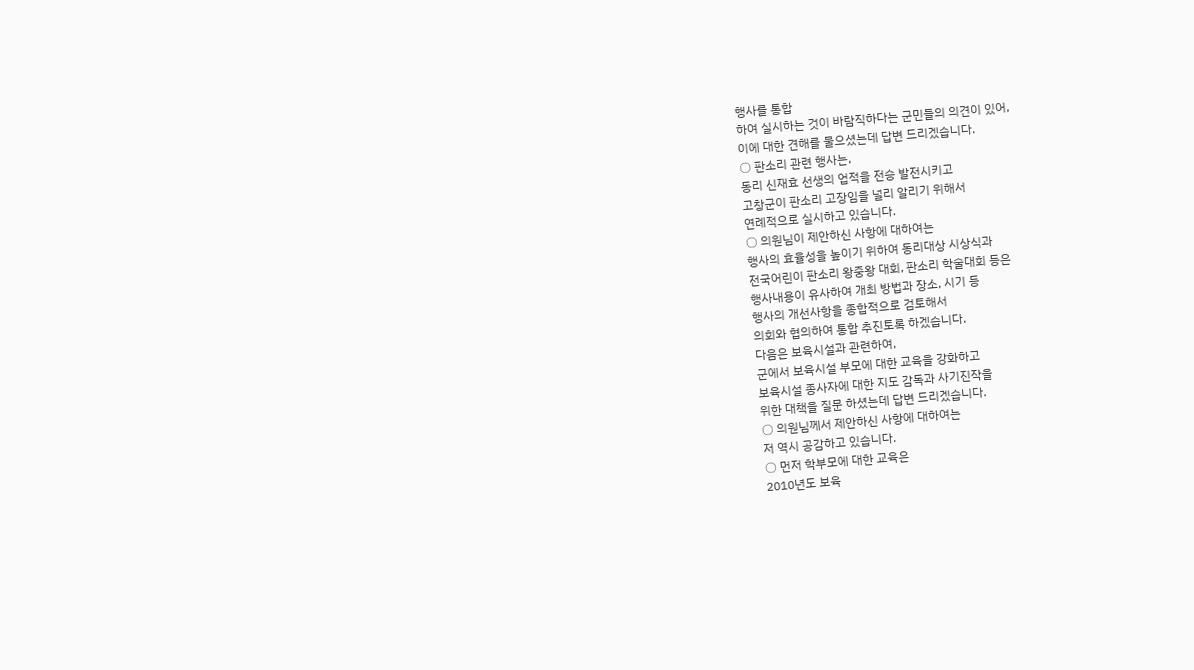행사를 통합
하여 실시하는 것이 바람직하다는 군민들의 의견이 있어,
이에 대한 견해를 물으셨는데 답변 드리겠습니다.
○ 판소리 관련 행사는,
동리 신재효 선생의 업적을 전승 발전시키고
고창군이 판소리 고장임을 널리 알리기 위해서
연례적으로 실시하고 있습니다.
○ 의원님이 제안하신 사항에 대하여는
행사의 효율성을 높이기 위하여 동리대상 시상식과
전국어린이 판소리 왕중왕 대회, 판소리 학술대회 등은
행사내용이 유사하여 개최 방법과 장소, 시기 등
행사의 개선사항을 종합적으로 검토해서
의회와 협의하여 통합 추진토록 하겠습니다.
다음은 보육시설과 관련하여,
군에서 보육시설 부모에 대한 교육을 강화하고
보육시설 종사자에 대한 지도 감독과 사기진작을
위한 대책을 질문 하셨는데 답변 드리겠습니다.
○ 의원님께서 제안하신 사항에 대하여는
저 역시 공감하고 있습니다.
○ 먼저 학부모에 대한 교육은
2010년도 보육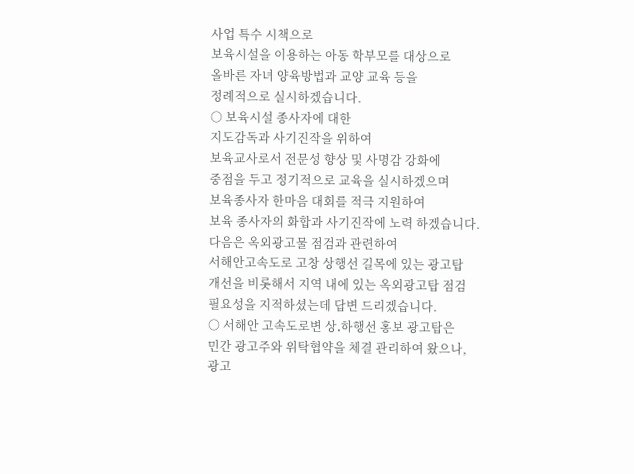사업 특수 시책으로
보육시설을 이용하는 아동 학부모를 대상으로
올바른 자녀 양육방법과 교양 교육 등을
정례적으로 실시하겠습니다.
○ 보육시설 종사자에 대한
지도감독과 사기진작을 위하여
보육교사로서 전문성 향상 및 사명감 강화에
중점을 두고 정기적으로 교육을 실시하겠으며
보육종사자 한마음 대회를 적극 지원하여
보육 종사자의 화합과 사기진작에 노력 하겠습니다.
다음은 옥외광고물 점검과 관련하여
서해안고속도로 고창 상행선 길목에 있는 광고탑
개선을 비롯해서 지역 내에 있는 옥외광고탑 점검
필요성을 지적하셨는데 답변 드리겠습니다.
○ 서해안 고속도로변 상․하행선 홍보 광고탑은
민간 광고주와 위탁협약을 체결 관리하여 왔으나,
광고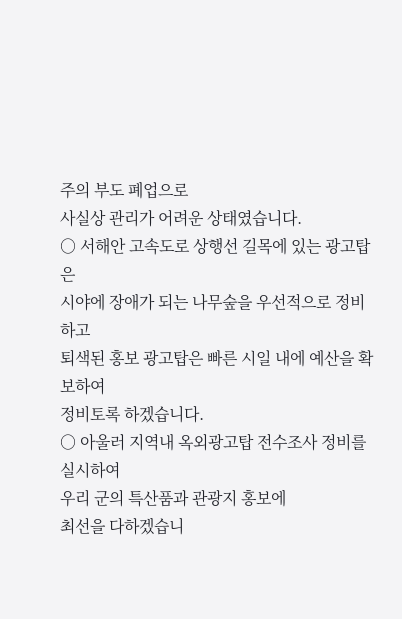주의 부도 폐업으로
사실상 관리가 어려운 상태였습니다.
○ 서해안 고속도로 상행선 길목에 있는 광고탑은
시야에 장애가 되는 나무숲을 우선적으로 정비하고
퇴색된 홍보 광고탑은 빠른 시일 내에 예산을 확보하여
정비토록 하겠습니다.
○ 아울러 지역내 옥외광고탑 전수조사 정비를 실시하여
우리 군의 특산품과 관광지 홍보에
최선을 다하겠습니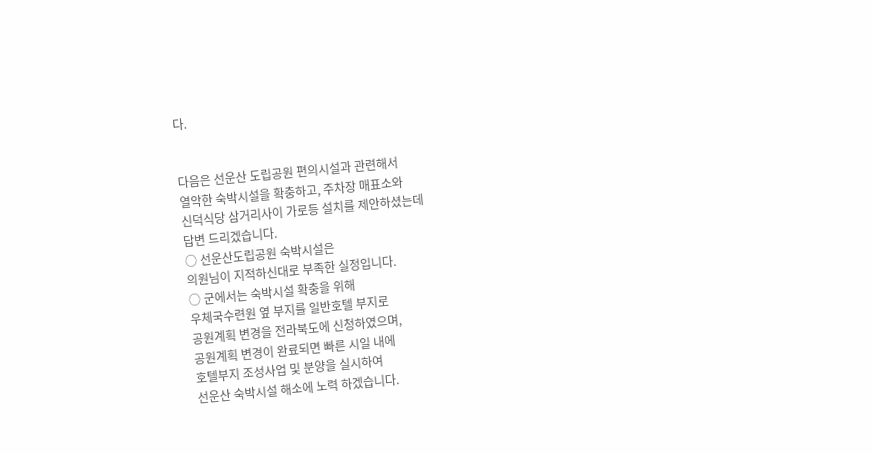다.


다음은 선운산 도립공원 편의시설과 관련해서
열악한 숙박시설을 확충하고, 주차장 매표소와
신덕식당 삼거리사이 가로등 설치를 제안하셨는데
답변 드리겠습니다.
○ 선운산도립공원 숙박시설은
의원님이 지적하신대로 부족한 실정입니다.
○ 군에서는 숙박시설 확충을 위해
우체국수련원 옆 부지를 일반호텔 부지로
공원계획 변경을 전라북도에 신청하였으며,
공원계획 변경이 완료되면 빠른 시일 내에
호텔부지 조성사업 및 분양을 실시하여
선운산 숙박시설 해소에 노력 하겠습니다.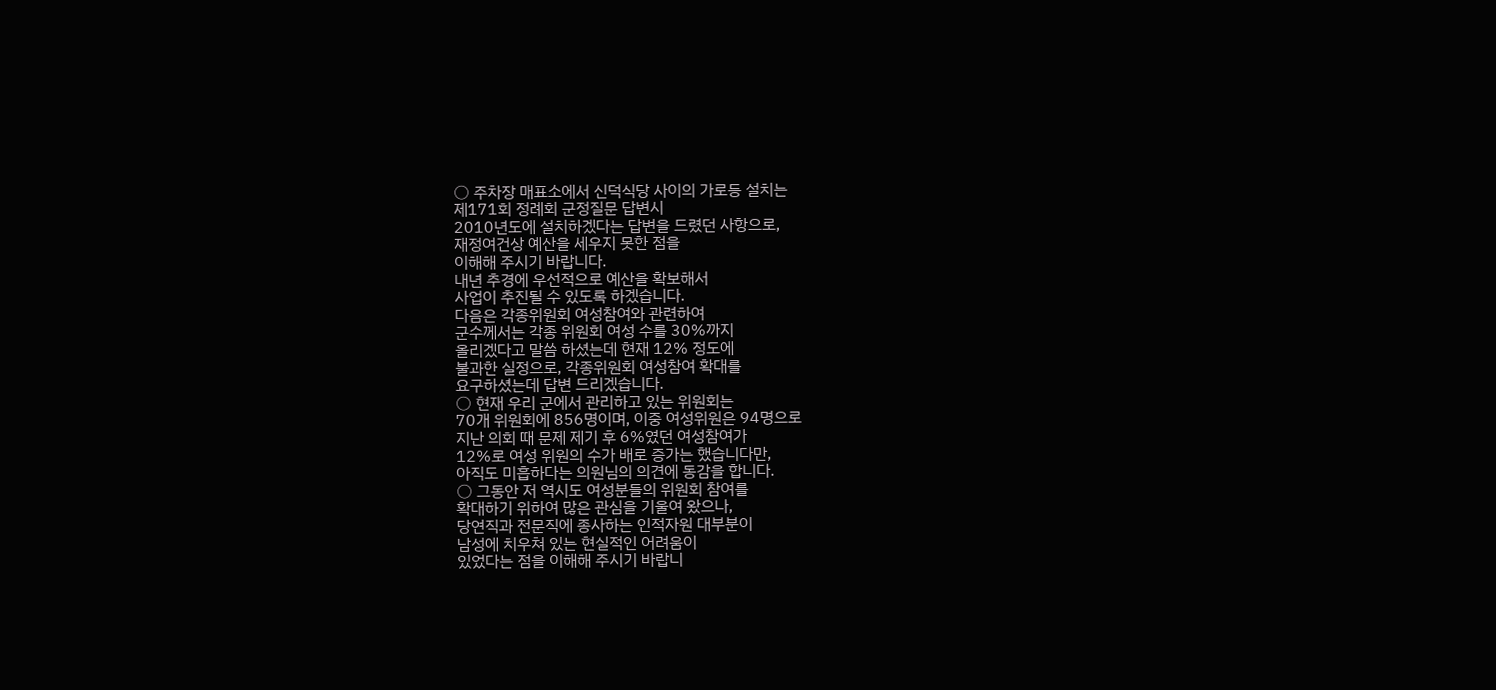○ 주차장 매표소에서 신덕식당 사이의 가로등 설치는
제171회 정례회 군정질문 답변시
2010년도에 설치하겠다는 답변을 드렸던 사항으로,
재정여건상 예산을 세우지 못한 점을
이해해 주시기 바랍니다.
내년 추경에 우선적으로 예산을 확보해서
사업이 추진될 수 있도록 하겠습니다.
다음은 각종위원회 여성참여와 관련하여
군수께서는 각종 위원회 여성 수를 30%까지
올리겠다고 말씀 하셨는데 현재 12% 정도에
불과한 실정으로, 각종위원회 여성참여 확대를
요구하셨는데 답변 드리겠습니다.
○ 현재 우리 군에서 관리하고 있는 위원회는
70개 위원회에 856명이며, 이중 여성위원은 94명으로
지난 의회 때 문제 제기 후 6%였던 여성참여가
12%로 여성 위원의 수가 배로 증가는 했습니다만,
아직도 미흡하다는 의원님의 의견에 동감을 합니다.
○ 그동안 저 역시도 여성분들의 위원회 참여를
확대하기 위하여 많은 관심을 기울여 왔으나,
당연직과 전문직에 종사하는 인적자원 대부분이
남성에 치우쳐 있는 현실적인 어려움이
있었다는 점을 이해해 주시기 바랍니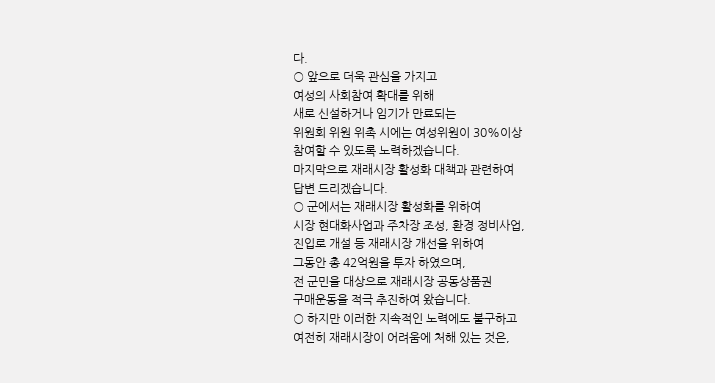다.
○ 앞으로 더욱 관심을 가지고
여성의 사회참여 확대를 위해
새로 신설하거나 임기가 만료되는
위원회 위원 위촉 시에는 여성위원이 30%이상
참여할 수 있도록 노력하겠습니다.
마지막으로 재래시장 활성화 대책과 관련하여
답변 드리겠습니다.
○ 군에서는 재래시장 활성화를 위하여
시장 현대화사업과 주차장 조성, 환경 정비사업,
진입로 개설 등 재래시장 개선을 위하여
그동안 총 42억원을 투자 하였으며,
전 군민을 대상으로 재래시장 공동상품권
구매운동을 적극 추진하여 왔습니다.
○ 하지만 이러한 지속적인 노력에도 불구하고
여전히 재래시장이 어려움에 처해 있는 것은,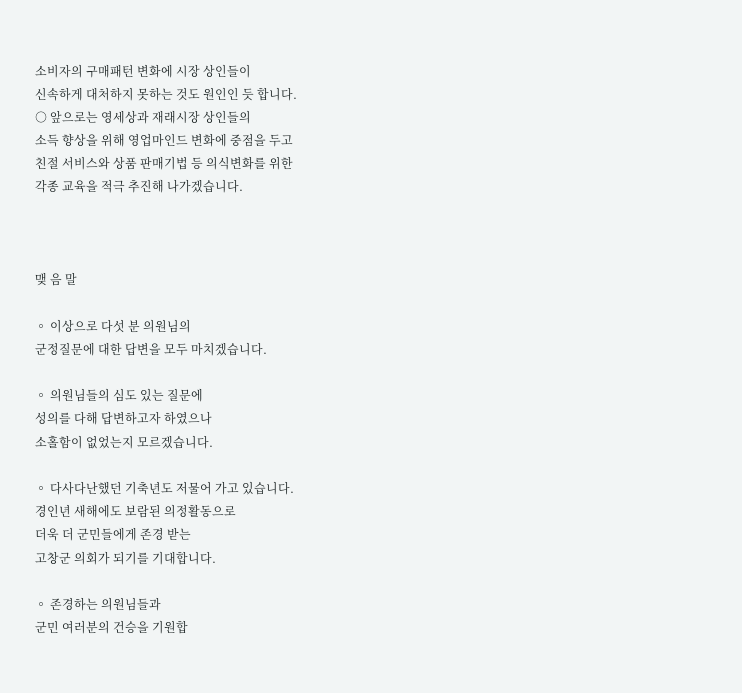소비자의 구매패턴 변화에 시장 상인들이
신속하게 대처하지 못하는 것도 원인인 듯 합니다.
○ 앞으로는 영세상과 재래시장 상인들의
소득 향상을 위해 영업마인드 변화에 중점을 두고
친절 서비스와 상품 판매기법 등 의식변화를 위한
각종 교육을 적극 추진해 나가겠습니다.



맺 음 말

◦ 이상으로 다섯 분 의원님의
군정질문에 대한 답변을 모두 마치겠습니다.

◦ 의원님들의 심도 있는 질문에
성의를 다해 답변하고자 하였으나
소홀함이 없었는지 모르겠습니다.

◦ 다사다난했던 기축년도 저물어 가고 있습니다.
경인년 새해에도 보람된 의정활동으로
더욱 더 군민들에게 존경 받는
고창군 의회가 되기를 기대합니다.

◦ 존경하는 의원님들과
군민 여러분의 건승을 기원합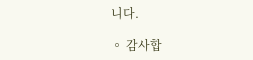니다.

◦ 감사합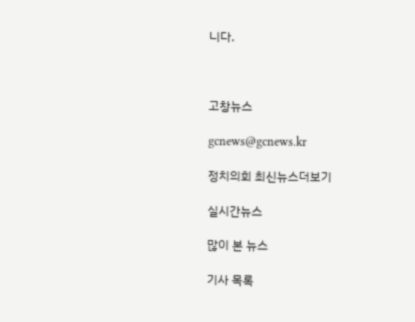니다.



고창뉴스

gcnews@gcnews.kr

정치의회 최신뉴스더보기

실시간뉴스

많이 본 뉴스

기사 목록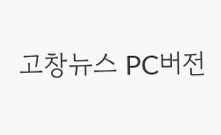고창뉴스 PC버전